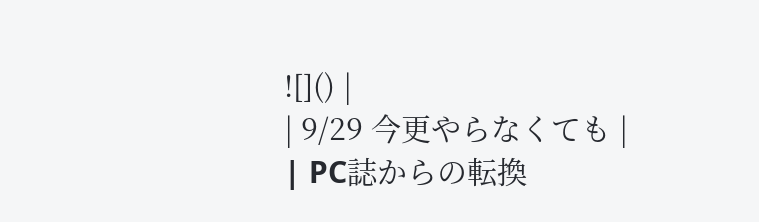![]() |
| 9/29 今更やらなくても |
| PC誌からの転換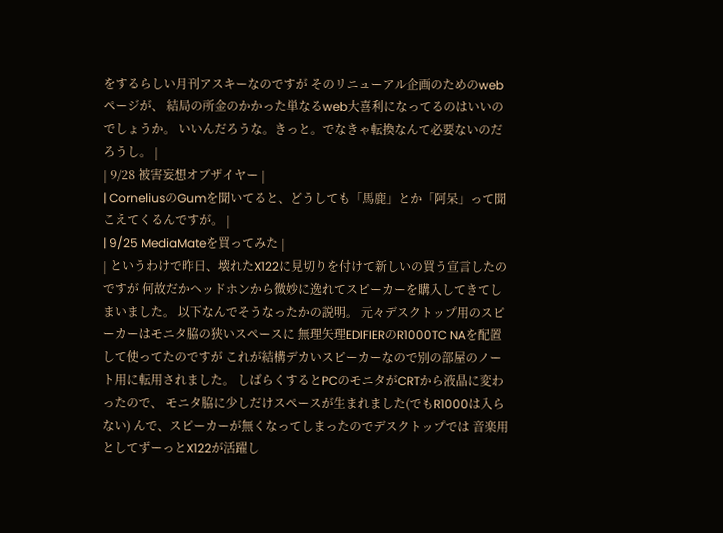をするらしい月刊アスキーなのですが そのリニューアル企画のためのwebページが、 結局の所金のかかった単なるweb大喜利になってるのはいいのでしょうか。 いいんだろうな。きっと。でなきゃ転換なんて必要ないのだろうし。 |
| 9/28 被害妄想オブザイヤー |
| CorneliusのGumを聞いてると、どうしても「馬鹿」とか「阿呆」って聞こえてくるんですが。 |
| 9/25 MediaMateを買ってみた |
| というわけで昨日、壊れたX122に見切りを付けて新しいの買う宣言したのですが 何故だかヘッドホンから微妙に逸れてスピーカーを購入してきてしまいました。 以下なんでそうなったかの説明。 元々デスクトップ用のスピーカーはモニタ脇の狭いスペースに 無理矢理EDIFIERのR1000TC NAを配置して使ってたのですが これが結構デカいスピーカーなので別の部屋のノート用に転用されました。 しばらくするとPCのモニタがCRTから液晶に変わったので、 モニタ脇に少しだけスペースが生まれました(でもR1000は入らない) んで、スピーカーが無くなってしまったのでデスクトップでは 音楽用としてずーっとX122が活躍し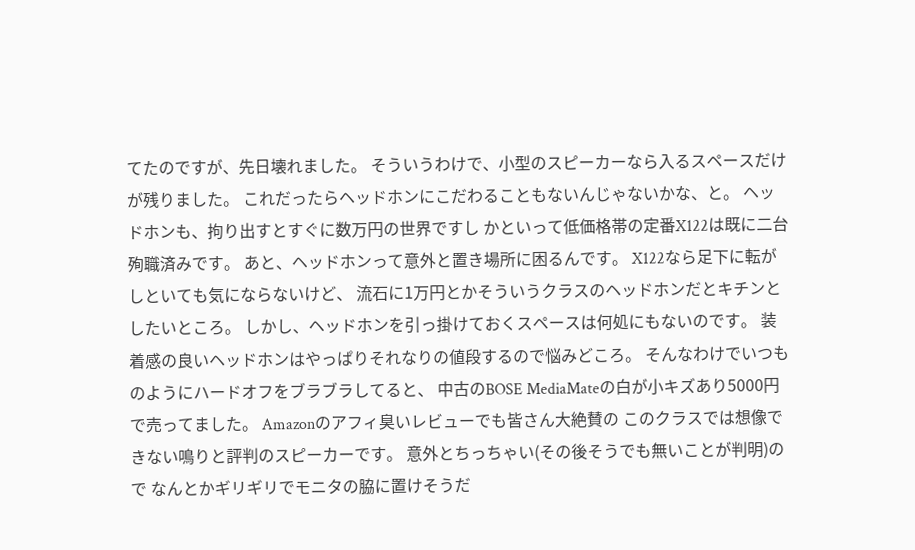てたのですが、先日壊れました。 そういうわけで、小型のスピーカーなら入るスペースだけが残りました。 これだったらヘッドホンにこだわることもないんじゃないかな、と。 ヘッドホンも、拘り出すとすぐに数万円の世界ですし かといって低価格帯の定番X122は既に二台殉職済みです。 あと、ヘッドホンって意外と置き場所に困るんです。 X122なら足下に転がしといても気にならないけど、 流石に1万円とかそういうクラスのヘッドホンだとキチンとしたいところ。 しかし、ヘッドホンを引っ掛けておくスペースは何処にもないのです。 装着感の良いヘッドホンはやっぱりそれなりの値段するので悩みどころ。 そんなわけでいつものようにハードオフをブラブラしてると、 中古のBOSE MediaMateの白が小キズあり5000円で売ってました。 Amazonのアフィ臭いレビューでも皆さん大絶賛の このクラスでは想像できない鳴りと評判のスピーカーです。 意外とちっちゃい(その後そうでも無いことが判明)ので なんとかギリギリでモニタの脇に置けそうだ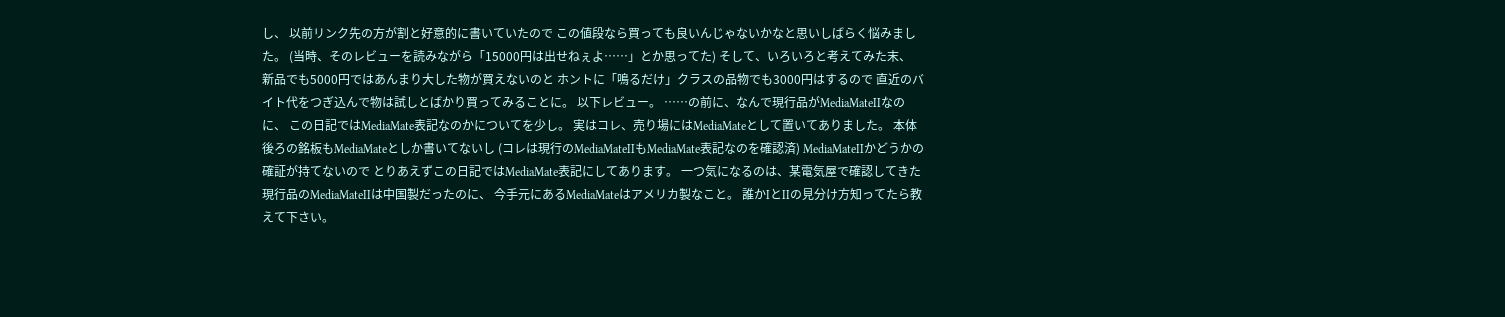し、 以前リンク先の方が割と好意的に書いていたので この値段なら買っても良いんじゃないかなと思いしばらく悩みました。 (当時、そのレビューを読みながら「15000円は出せねぇよ……」とか思ってた) そして、いろいろと考えてみた末、 新品でも5000円ではあんまり大した物が買えないのと ホントに「鳴るだけ」クラスの品物でも3000円はするので 直近のバイト代をつぎ込んで物は試しとばかり買ってみることに。 以下レビュー。 ……の前に、なんで現行品がMediaMateIIなのに、 この日記ではMediaMate表記なのかについてを少し。 実はコレ、売り場にはMediaMateとして置いてありました。 本体後ろの銘板もMediaMateとしか書いてないし (コレは現行のMediaMateIIもMediaMate表記なのを確認済) MediaMateIIかどうかの確証が持てないので とりあえずこの日記ではMediaMate表記にしてあります。 一つ気になるのは、某電気屋で確認してきた 現行品のMediaMateIIは中国製だったのに、 今手元にあるMediaMateはアメリカ製なこと。 誰かIとIIの見分け方知ってたら教えて下さい。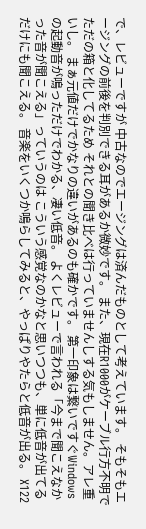で、レビューですが 中古なのでエージングは済んだものとして考えています。 そもそもエージングの前後を判別できる耳があるか微妙です。 また、現在R1000がケーブル行方不明でただの箱と化してるため それとの聞き比べは行っていませんしする気もしません。アレ重いし。 まぁ元値だけでかなりの違いがあるのも確かです。 第一印象は繋いですぐWindowsの起動音が鳴っただけでわかる、凄い低音。 よくレビューで言われる「今まで聞こえなかった音が聞こえる」っていうのは こういう感覚なのかなと思いつつも、単に低音が出てるだけにも聞こえる。 音楽をいくつか鳴らしてみると、やっぱりやたらと低音が出る。 X122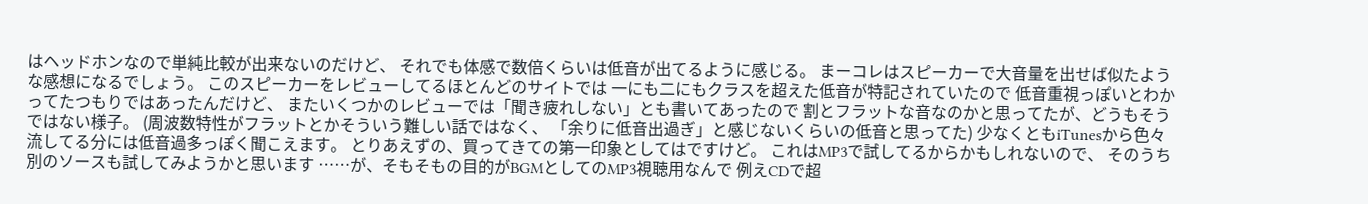はヘッドホンなので単純比較が出来ないのだけど、 それでも体感で数倍くらいは低音が出てるように感じる。 まーコレはスピーカーで大音量を出せば似たような感想になるでしょう。 このスピーカーをレビューしてるほとんどのサイトでは 一にも二にもクラスを超えた低音が特記されていたので 低音重視っぽいとわかってたつもりではあったんだけど、 またいくつかのレビューでは「聞き疲れしない」とも書いてあったので 割とフラットな音なのかと思ってたが、どうもそうではない様子。 (周波数特性がフラットとかそういう難しい話ではなく、 「余りに低音出過ぎ」と感じないくらいの低音と思ってた) 少なくともiTunesから色々流してる分には低音過多っぽく聞こえます。 とりあえずの、買ってきての第一印象としてはですけど。 これはMP3で試してるからかもしれないので、 そのうち別のソースも試してみようかと思います ……が、そもそもの目的がBGMとしてのMP3視聴用なんで 例えCDで超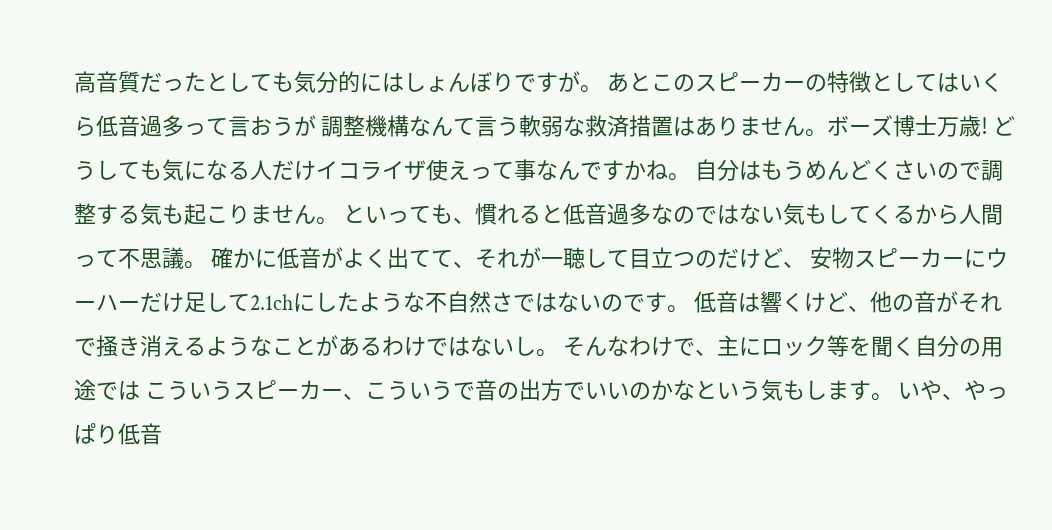高音質だったとしても気分的にはしょんぼりですが。 あとこのスピーカーの特徴としてはいくら低音過多って言おうが 調整機構なんて言う軟弱な救済措置はありません。ボーズ博士万歳! どうしても気になる人だけイコライザ使えって事なんですかね。 自分はもうめんどくさいので調整する気も起こりません。 といっても、慣れると低音過多なのではない気もしてくるから人間って不思議。 確かに低音がよく出てて、それが一聴して目立つのだけど、 安物スピーカーにウーハーだけ足して2.1chにしたような不自然さではないのです。 低音は響くけど、他の音がそれで掻き消えるようなことがあるわけではないし。 そんなわけで、主にロック等を聞く自分の用途では こういうスピーカー、こういうで音の出方でいいのかなという気もします。 いや、やっぱり低音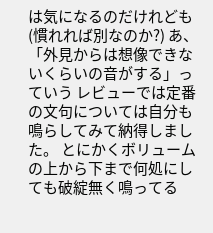は気になるのだけれども(慣れれば別なのか?) あ、「外見からは想像できないくらいの音がする」っていう レビューでは定番の文句については自分も鳴らしてみて納得しました。 とにかくボリュームの上から下まで何処にしても破綻無く鳴ってる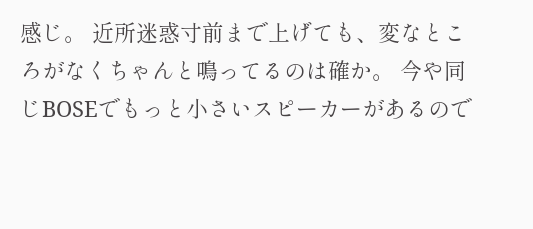感じ。 近所迷惑寸前まで上げても、変なところがなくちゃんと鳴ってるのは確か。 今や同じBOSEでもっと小さいスピーカーがあるので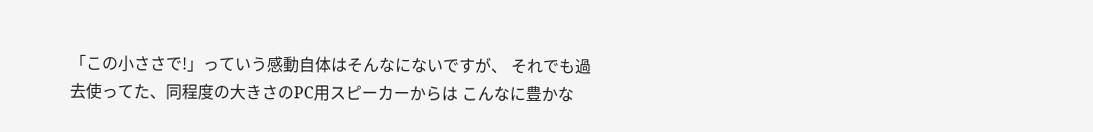「この小ささで!」っていう感動自体はそんなにないですが、 それでも過去使ってた、同程度の大きさのPC用スピーカーからは こんなに豊かな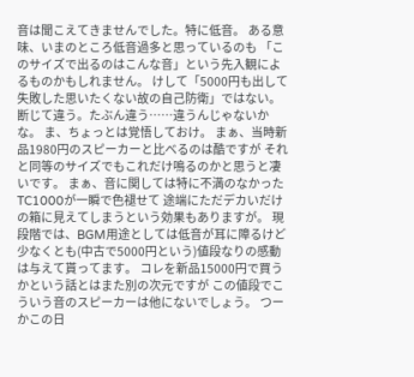音は聞こえてきませんでした。特に低音。 ある意味、いまのところ低音過多と思っているのも 「このサイズで出るのはこんな音」という先入観によるものかもしれません。 けして「5000円も出して失敗した思いたくない故の自己防衛」ではない。 断じて違う。たぶん違う……違うんじゃないかな。 ま、ちょっとは覚悟しておけ。 まぁ、当時新品1980円のスピーカーと比べるのは酷ですが それと同等のサイズでもこれだけ鳴るのかと思うと凄いです。 まぁ、音に関しては特に不満のなかったTC1000が一瞬で色褪せて 途端にただデカいだけの箱に見えてしまうという効果もありますが。 現段階では、BGM用途としては低音が耳に障るけど 少なくとも(中古で5000円という)値段なりの感動は与えて貰ってます。 コレを新品15000円で買うかという話とはまた別の次元ですが この値段でこういう音のスピーカーは他にないでしょう。 つーかこの日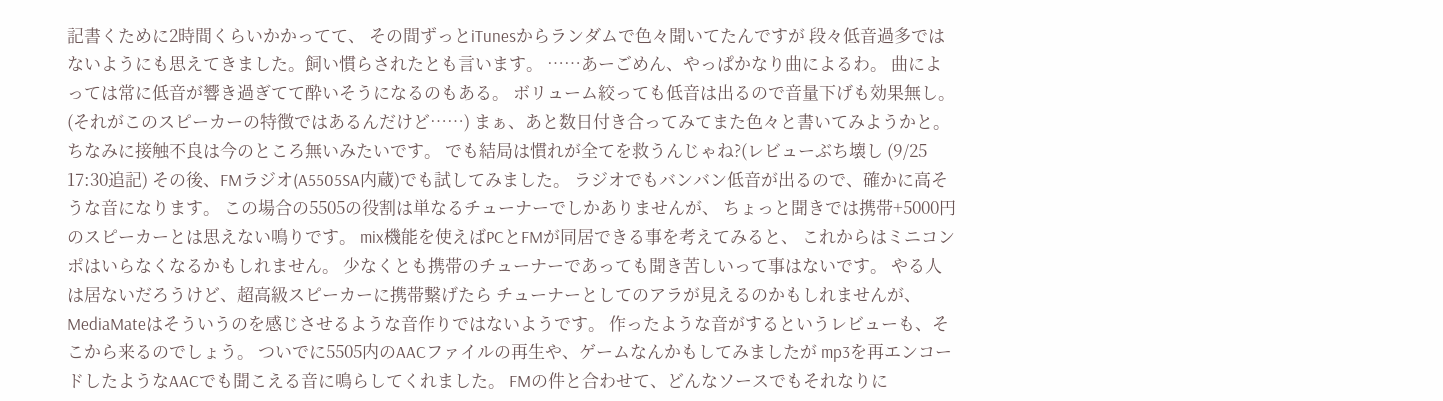記書くために2時間くらいかかってて、 その間ずっとiTunesからランダムで色々聞いてたんですが 段々低音過多ではないようにも思えてきました。飼い慣らされたとも言います。 ……あーごめん、やっぱかなり曲によるわ。 曲によっては常に低音が響き過ぎてて酔いそうになるのもある。 ボリューム絞っても低音は出るので音量下げも効果無し。 (それがこのスピーカーの特徴ではあるんだけど……) まぁ、あと数日付き合ってみてまた色々と書いてみようかと。 ちなみに接触不良は今のところ無いみたいです。 でも結局は慣れが全てを救うんじゃね?(レビューぶち壊し (9/25 17:30追記) その後、FMラジオ(A5505SA内蔵)でも試してみました。 ラジオでもバンバン低音が出るので、確かに高そうな音になります。 この場合の5505の役割は単なるチューナーでしかありませんが、 ちょっと聞きでは携帯+5000円のスピーカーとは思えない鳴りです。 mix機能を使えばPCとFMが同居できる事を考えてみると、 これからはミニコンポはいらなくなるかもしれません。 少なくとも携帯のチューナーであっても聞き苦しいって事はないです。 やる人は居ないだろうけど、超高級スピーカーに携帯繋げたら チューナーとしてのアラが見えるのかもしれませんが、 MediaMateはそういうのを感じさせるような音作りではないようです。 作ったような音がするというレビューも、そこから来るのでしょう。 ついでに5505内のAACファイルの再生や、ゲームなんかもしてみましたが mp3を再エンコードしたようなAACでも聞こえる音に鳴らしてくれました。 FMの件と合わせて、どんなソースでもそれなりに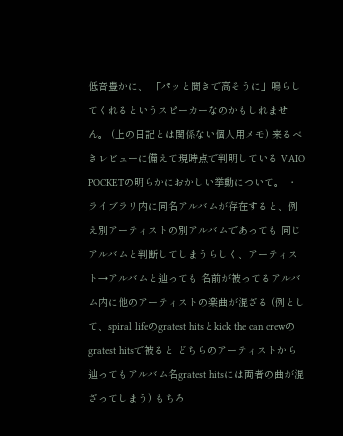低音豊かに、 「パッと聞きで高そうに」鳴らしてくれるというスピーカーなのかもしれません。 (上の日記とは関係ない個人用メモ) 来るべきレビューに備えて現時点で判明している VAIO POCKETの明らかにおかしい挙動について。 ・ライブラリ内に同名アルバムが存在すると、例え別アーティストの別アルバムであっても 同じアルバムと判断してしまうらしく、アーティスト→アルバムと辿っても 名前が被ってるアルバム内に他のアーティストの楽曲が混ざる (例として、spiral lifeのgratest hitsとkick the can crewのgratest hitsで被ると どちらのアーティストから辿ってもアルバム名gratest hitsには両者の曲が混ざってしまう) もちろ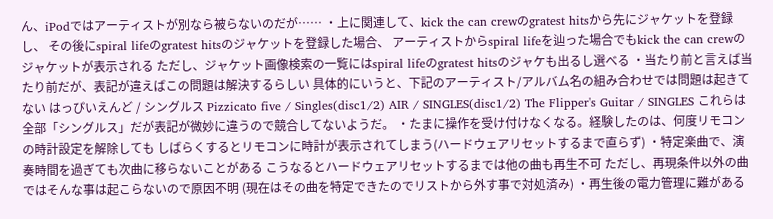ん、iPodではアーティストが別なら被らないのだが…… ・上に関連して、kick the can crewのgratest hitsから先にジャケットを登録し、 その後にspiral lifeのgratest hitsのジャケットを登録した場合、 アーティストからspiral lifeを辿った場合でもkick the can crewのジャケットが表示される ただし、ジャケット画像検索の一覧にはspiral lifeのgratest hitsのジャケも出るし選べる ・当たり前と言えば当たり前だが、表記が違えばこの問題は解決するらしい 具体的にいうと、下記のアーティスト/アルバム名の組み合わせでは問題は起きてない はっぴいえんど / シングルス Pizzicato five / Singles(disc1/2) AIR / SINGLES(disc1/2) The Flipper's Guitar / SINGLES これらは全部「シングルス」だが表記が微妙に違うので競合してないようだ。 ・たまに操作を受け付けなくなる。経験したのは、何度リモコンの時計設定を解除しても しばらくするとリモコンに時計が表示されてしまう(ハードウェアリセットするまで直らず) ・特定楽曲で、演奏時間を過ぎても次曲に移らないことがある こうなるとハードウェアリセットするまでは他の曲も再生不可 ただし、再現条件以外の曲ではそんな事は起こらないので原因不明 (現在はその曲を特定できたのでリストから外す事で対処済み) ・再生後の電力管理に難がある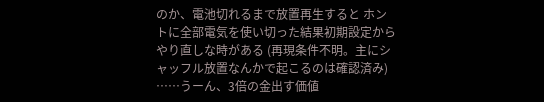のか、電池切れるまで放置再生すると ホントに全部電気を使い切った結果初期設定からやり直しな時がある (再現条件不明。主にシャッフル放置なんかで起こるのは確認済み) ……うーん、3倍の金出す価値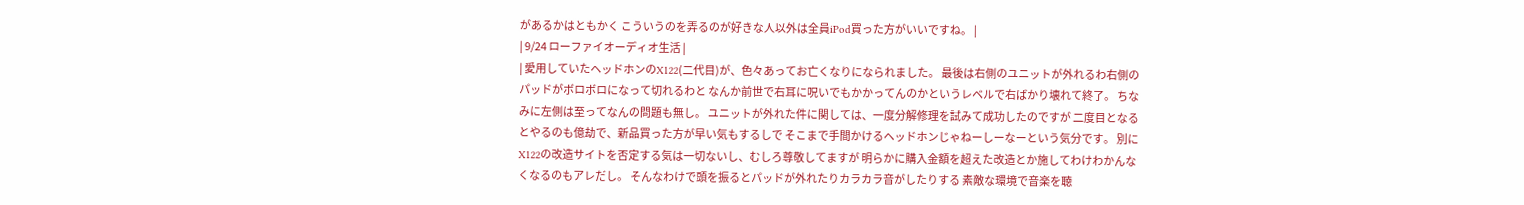があるかはともかく こういうのを弄るのが好きな人以外は全員iPod買った方がいいですね。 |
| 9/24 ローファイオーディオ生活 |
| 愛用していたヘッドホンのX122(二代目)が、色々あってお亡くなりになられました。 最後は右側のユニットが外れるわ右側のパッドがボロボロになって切れるわと なんか前世で右耳に呪いでもかかってんのかというレベルで右ばかり壊れて終了。 ちなみに左側は至ってなんの問題も無し。 ユニットが外れた件に関しては、一度分解修理を試みて成功したのですが 二度目となるとやるのも億劫で、新品買った方が早い気もするしで そこまで手間かけるヘッドホンじゃねーしーなーという気分です。 別にX122の改造サイトを否定する気は一切ないし、むしろ尊敬してますが 明らかに購入金額を超えた改造とか施してわけわかんなくなるのもアレだし。 そんなわけで頭を振るとパッドが外れたりカラカラ音がしたりする 素敵な環境で音楽を聴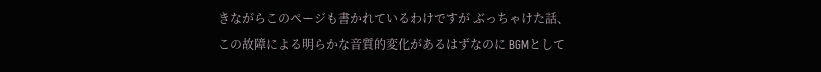きながらこのページも書かれているわけですが ぶっちゃけた話、この故障による明らかな音質的変化があるはずなのに BGMとして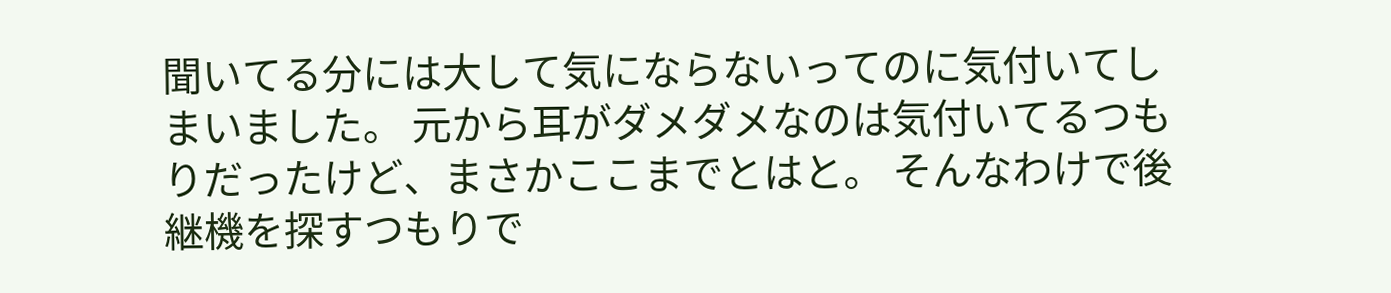聞いてる分には大して気にならないってのに気付いてしまいました。 元から耳がダメダメなのは気付いてるつもりだったけど、まさかここまでとはと。 そんなわけで後継機を探すつもりで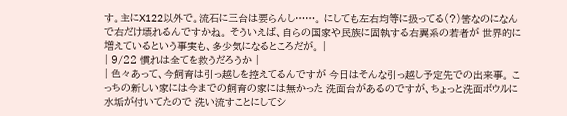す。主にX122以外で。流石に三台は要らんし……。 にしても左右均等に扱ってる(?)筈なのになんで右だけ壊れるんですかね。 そういえば、自らの国家や民族に固執する右翼系の若者が 世界的に増えているという事実も、多少気になるところだが。 |
| 9/22 慣れは全てを救うだろうか |
| 色々あって、今飼育は引っ越しを控えてるんですが 今日はそんな引っ越し予定先での出来事。 こっちの新しい家には今までの飼育の家には無かった 洗面台があるのですが、ちょっと洗面ボウルに水垢が付いてたので 洗い流すことにしてシ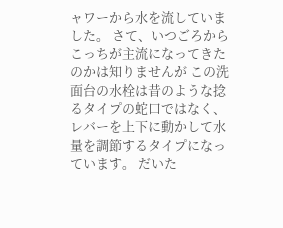ャワーから水を流していました。 さて、いつごろからこっちが主流になってきたのかは知りませんが この洗面台の水栓は昔のような捻るタイプの蛇口ではなく、 レバーを上下に動かして水量を調節するタイプになっています。 だいた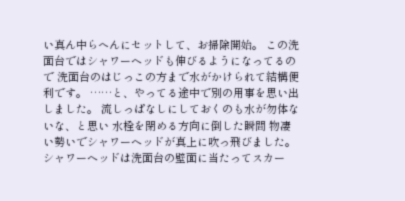い真ん中らへんにセットして、お掃除開始。 この洗面台ではシャワーヘッドも伸びるようになってるので 洗面台のはじっこの方まで水がかけられて結構便利です。 ……と、やってる途中で別の用事を思い出しました。 流しっぱなしにしておくのも水が勿体ないな、と思い 水栓を閉める方向に倒した瞬間 物凄い勢いでシャワーヘッドが真上に吹っ飛びました。 シャワーヘッドは洗面台の壁面に当たってスカー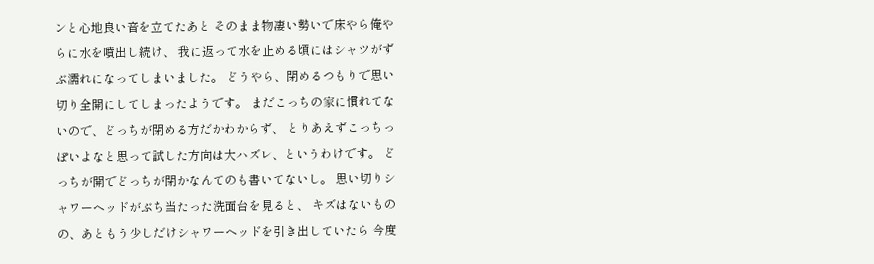ンと心地良い音を立てたあと そのまま物凄い勢いで床やら俺やらに水を噴出し続け、 我に返って水を止める頃にはシャツがずぶ濡れになってしまいました。 どうやら、閉めるつもりで思い切り全開にしてしまったようです。 まだこっちの家に慣れてないので、どっちが閉める方だかわからず、 とりあえずこっちっぽいよなと思って試した方向は大ハズレ、というわけです。 どっちが開でどっちが閉かなんてのも書いてないし。 思い切りシャワーヘッドがぶち当たった洗面台を見ると、 キズはないものの、あともう少しだけシャワーヘッドを引き出していたら 今度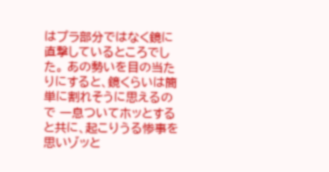はプラ部分ではなく鏡に直撃しているところでした。 あの勢いを目の当たりにすると、鏡くらいは簡単に割れそうに思えるので 一息ついてホッとすると共に、起こりうる惨事を思いゾッと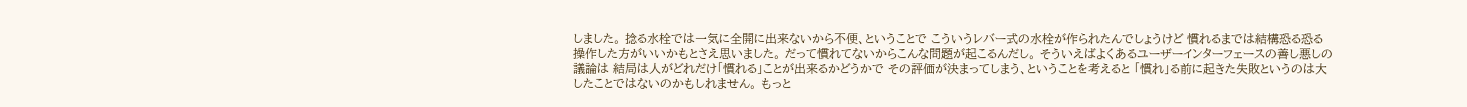しました。 捻る水栓では一気に全開に出来ないから不便、ということで こういうレバー式の水栓が作られたんでしょうけど 慣れるまでは結構恐る恐る操作した方がいいかもとさえ思いました。 だって慣れてないからこんな問題が起こるんだし。 そういえばよくあるユーザーインターフェースの善し悪しの議論は 結局は人がどれだけ「慣れる」ことが出来るかどうかで その評価が決まってしまう、ということを考えると 「慣れ」る前に起きた失敗というのは大したことではないのかもしれません。 もっと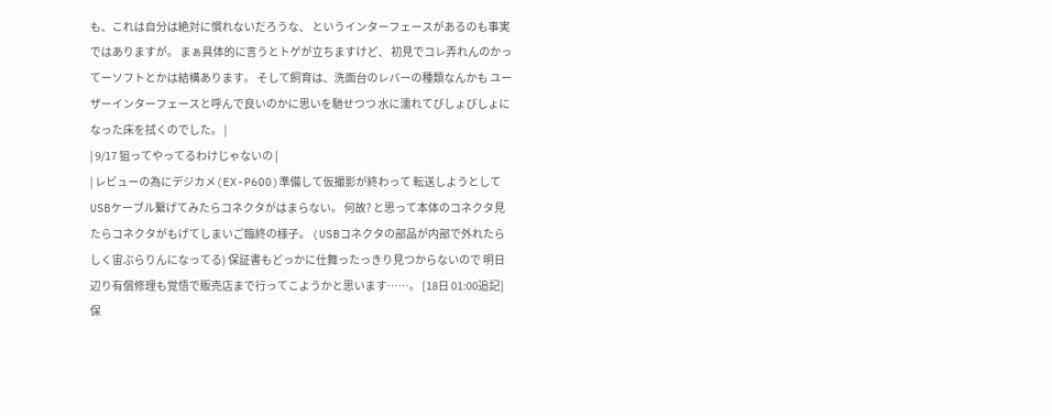も、これは自分は絶対に慣れないだろうな、 というインターフェースがあるのも事実ではありますが。 まぁ具体的に言うとトゲが立ちますけど、 初見でコレ弄れんのかってーソフトとかは結構あります。 そして飼育は、洗面台のレバーの種類なんかも ユーザーインターフェースと呼んで良いのかに思いを馳せつつ 水に濡れてびしょびしょになった床を拭くのでした。 |
| 9/17 狙ってやってるわけじゃないの |
| レビューの為にデジカメ(EX-P600)準備して仮撮影が終わって 転送しようとしてUSBケーブル繋げてみたらコネクタがはまらない。 何故? と思って本体のコネクタ見たらコネクタがもげてしまいご臨終の様子。 (USBコネクタの部品が内部で外れたらしく宙ぶらりんになってる) 保証書もどっかに仕舞ったっきり見つからないので 明日辺り有償修理も覚悟で販売店まで行ってこようかと思います……。 [18日 01:00追記] 保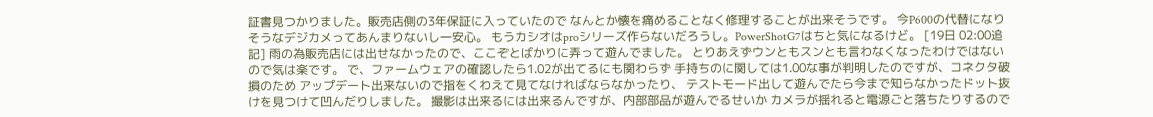証書見つかりました。販売店側の3年保証に入っていたので なんとか懐を痛めることなく修理することが出来そうです。 今P600の代替になりそうなデジカメってあんまりないし一安心。 もうカシオはproシリーズ作らないだろうし。PowerShotG7はちと気になるけど。 [19日 02:00追記] 雨の為販売店には出せなかったので、ここぞとばかりに弄って遊んでました。 とりあえずウンともスンとも言わなくなったわけではないので気は楽です。 で、ファームウェアの確認したら1.02が出てるにも関わらず 手持ちのに関しては1.00な事が判明したのですが、コネクタ破損のため アップデート出来ないので指をくわえて見てなければならなかったり、 テストモード出して遊んでたら今まで知らなかったドット抜けを見つけて凹んだりしました。 撮影は出来るには出来るんですが、内部部品が遊んでるせいか カメラが揺れると電源ごと落ちたりするので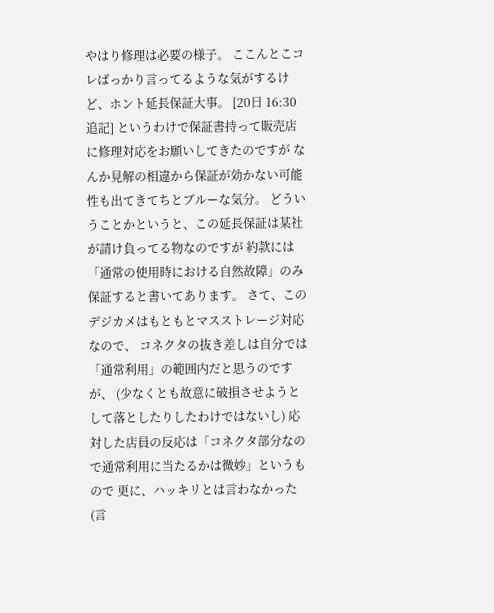やはり修理は必要の様子。 ここんとこコレばっかり言ってるような気がするけど、ホント延長保証大事。 [20日 16:30追記] というわけで保証書持って販売店に修理対応をお願いしてきたのですが なんか見解の相違から保証が効かない可能性も出てきてちとブルーな気分。 どういうことかというと、この延長保証は某社が請け負ってる物なのですが 約款には「通常の使用時における自然故障」のみ保証すると書いてあります。 さて、このデジカメはもともとマスストレージ対応なので、 コネクタの抜き差しは自分では「通常利用」の範囲内だと思うのですが、 (少なくとも故意に破損させようとして落としたりしたわけではないし) 応対した店員の反応は「コネクタ部分なので通常利用に当たるかは微妙」というもので 更に、ハッキリとは言わなかった(言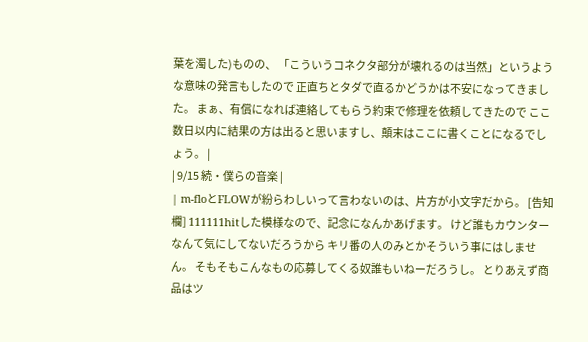葉を濁した)ものの、 「こういうコネクタ部分が壊れるのは当然」というような意味の発言もしたので 正直ちとタダで直るかどうかは不安になってきました。 まぁ、有償になれば連絡してもらう約束で修理を依頼してきたので ここ数日以内に結果の方は出ると思いますし、顛末はここに書くことになるでしょう。 |
| 9/15 続・僕らの音楽 |
| m-floとFLOWが紛らわしいって言わないのは、片方が小文字だから。 [告知欄] 111111hitした模様なので、記念になんかあげます。 けど誰もカウンターなんて気にしてないだろうから キリ番の人のみとかそういう事にはしません。 そもそもこんなもの応募してくる奴誰もいねーだろうし。 とりあえず商品はツ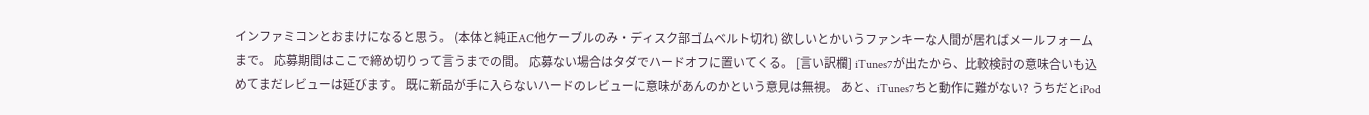インファミコンとおまけになると思う。 (本体と純正AC他ケーブルのみ・ディスク部ゴムベルト切れ) 欲しいとかいうファンキーな人間が居ればメールフォームまで。 応募期間はここで締め切りって言うまでの間。 応募ない場合はタダでハードオフに置いてくる。 [言い訳欄] iTunes7が出たから、比較検討の意味合いも込めてまだレビューは延びます。 既に新品が手に入らないハードのレビューに意味があんのかという意見は無視。 あと、iTunes7ちと動作に難がない? うちだとiPod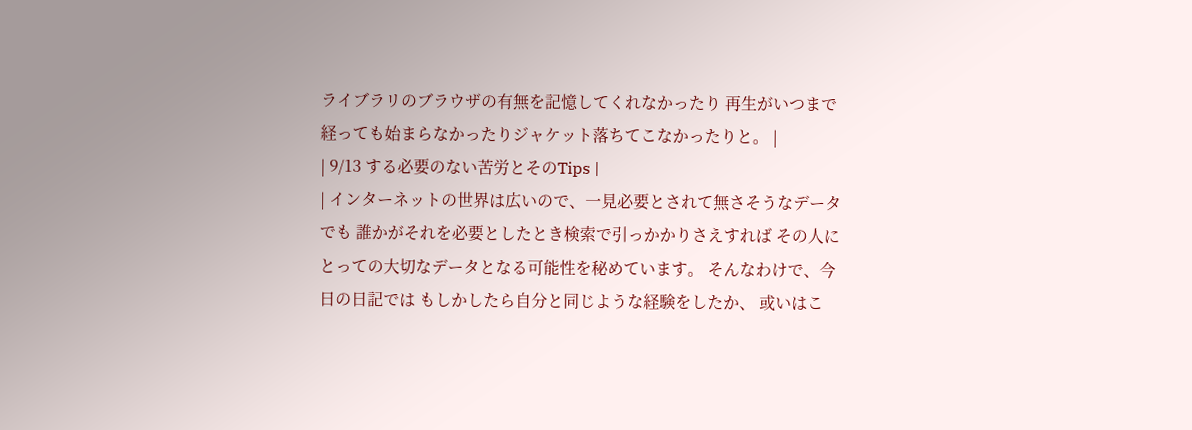ライブラリのブラウザの有無を記憶してくれなかったり 再生がいつまで経っても始まらなかったりジャケット落ちてこなかったりと。 |
| 9/13 する必要のない苦労とそのTips |
| インターネットの世界は広いので、一見必要とされて無さそうなデータでも 誰かがそれを必要としたとき検索で引っかかりさえすれば その人にとっての大切なデータとなる可能性を秘めています。 そんなわけで、今日の日記では もしかしたら自分と同じような経験をしたか、 或いはこ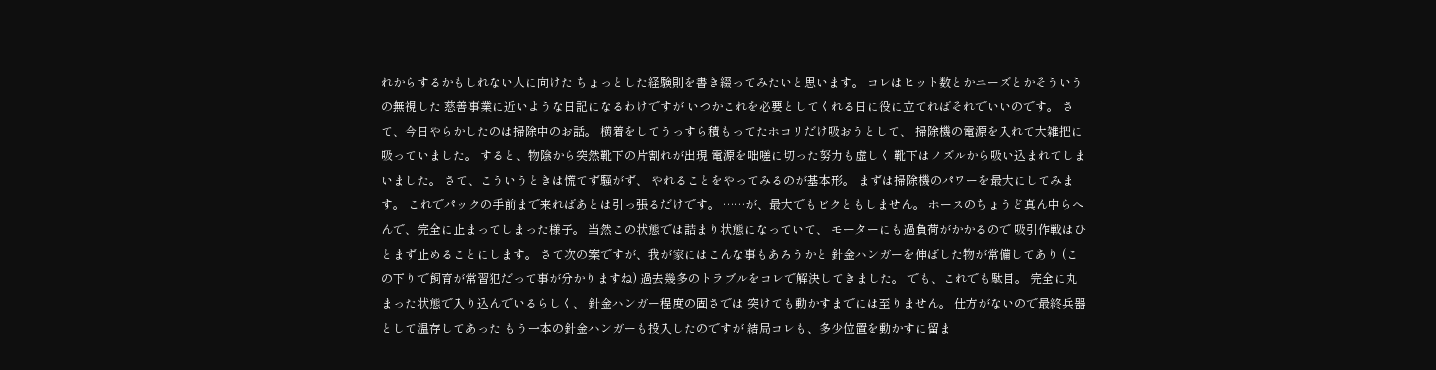れからするかもしれない人に向けた ちょっとした経験則を書き綴ってみたいと思います。 コレはヒット数とかニーズとかそういうの無視した 慈善事業に近いような日記になるわけですが いつかこれを必要としてくれる日に役に立てればそれでいいのです。 さて、今日やらかしたのは掃除中のお話。 横着をしてうっすら積もってたホコリだけ吸おうとして、 掃除機の電源を入れて大雑把に吸っていました。 すると、物陰から突然靴下の片割れが出現 電源を咄嗟に切った努力も虚しく 靴下はノズルから吸い込まれてしまいました。 さて、こういうときは慌てず騒がず、 やれることをやってみるのが基本形。 まずは掃除機のパワーを最大にしてみます。 これでパックの手前まで来ればあとは引っ張るだけです。 ……が、最大でもビクともしません。 ホースのちょうど真ん中らへんで、完全に止まってしまった様子。 当然この状態では詰まり状態になっていて、 モーターにも過負荷がかかるので 吸引作戦はひとまず止めることにします。 さて次の案ですが、我が家にはこんな事もあろうかと 針金ハンガーを伸ばした物が常備してあり (この下りで飼育が常習犯だって事が分かりますね) 過去幾多のトラブルをコレで解決してきました。 でも、これでも駄目。 完全に丸まった状態で入り込んでいるらしく、 針金ハンガー程度の固さでは 突けても動かすまでには至りません。 仕方がないので最終兵器として温存してあった もう一本の針金ハンガーも投入したのですが 結局コレも、多少位置を動かすに留ま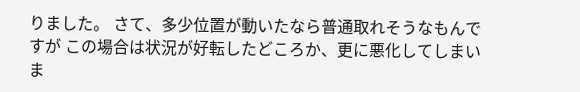りました。 さて、多少位置が動いたなら普通取れそうなもんですが この場合は状況が好転したどころか、更に悪化してしまいま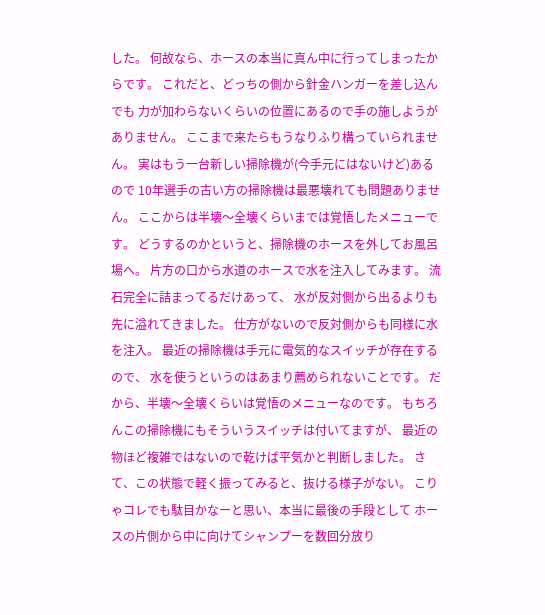した。 何故なら、ホースの本当に真ん中に行ってしまったからです。 これだと、どっちの側から針金ハンガーを差し込んでも 力が加わらないくらいの位置にあるので手の施しようがありません。 ここまで来たらもうなりふり構っていられません。 実はもう一台新しい掃除機が(今手元にはないけど)あるので 10年選手の古い方の掃除機は最悪壊れても問題ありません。 ここからは半壊〜全壊くらいまでは覚悟したメニューです。 どうするのかというと、掃除機のホースを外してお風呂場へ。 片方の口から水道のホースで水を注入してみます。 流石完全に詰まってるだけあって、 水が反対側から出るよりも先に溢れてきました。 仕方がないので反対側からも同様に水を注入。 最近の掃除機は手元に電気的なスイッチが存在するので、 水を使うというのはあまり薦められないことです。 だから、半壊〜全壊くらいは覚悟のメニューなのです。 もちろんこの掃除機にもそういうスイッチは付いてますが、 最近の物ほど複雑ではないので乾けば平気かと判断しました。 さて、この状態で軽く振ってみると、抜ける様子がない。 こりゃコレでも駄目かなーと思い、本当に最後の手段として ホースの片側から中に向けてシャンプーを数回分放り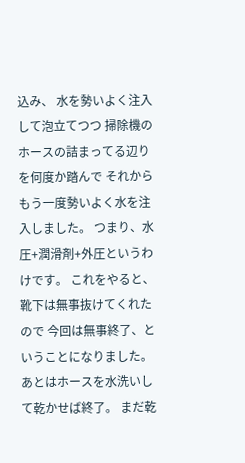込み、 水を勢いよく注入して泡立てつつ 掃除機のホースの詰まってる辺りを何度か踏んで それからもう一度勢いよく水を注入しました。 つまり、水圧+潤滑剤+外圧というわけです。 これをやると、靴下は無事抜けてくれたので 今回は無事終了、ということになりました。 あとはホースを水洗いして乾かせば終了。 まだ乾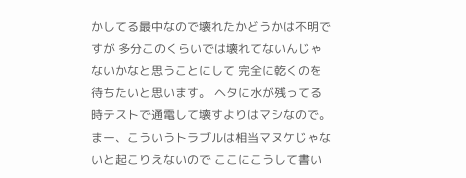かしてる最中なので壊れたかどうかは不明ですが 多分このくらいでは壊れてないんじゃないかなと思うことにして 完全に乾くのを待ちたいと思います。 ヘタに水が残ってる時テストで通電して壊すよりはマシなので。 まー、こういうトラブルは相当マヌケじゃないと起こりえないので ここにこうして書い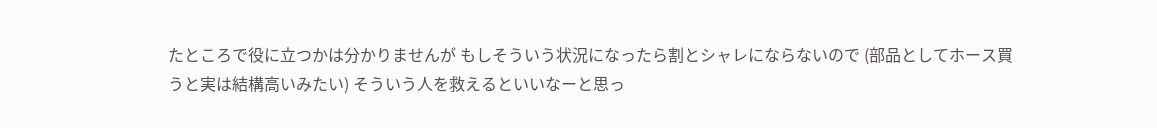たところで役に立つかは分かりませんが もしそういう状況になったら割とシャレにならないので (部品としてホース買うと実は結構高いみたい) そういう人を救えるといいなーと思っ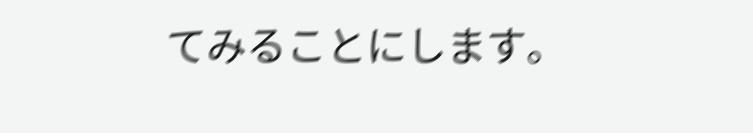てみることにします。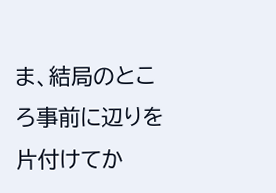ま、結局のところ事前に辺りを片付けてか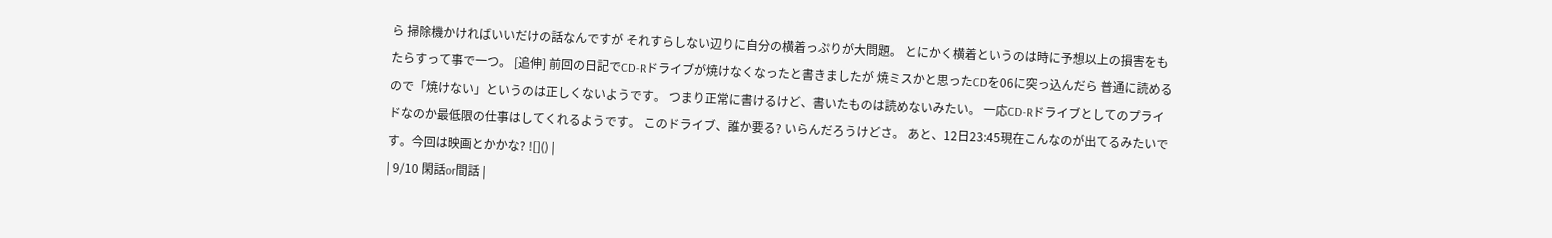ら 掃除機かければいいだけの話なんですが それすらしない辺りに自分の横着っぷりが大問題。 とにかく横着というのは時に予想以上の損害をもたらすって事で一つ。 [追伸] 前回の日記でCD-Rドライブが焼けなくなったと書きましたが 焼ミスかと思ったCDを06に突っ込んだら 普通に読めるので「焼けない」というのは正しくないようです。 つまり正常に書けるけど、書いたものは読めないみたい。 一応CD-Rドライブとしてのプライドなのか最低限の仕事はしてくれるようです。 このドライブ、誰か要る? いらんだろうけどさ。 あと、12日23:45現在こんなのが出てるみたいです。今回は映画とかかな? ![]() |
| 9/10 閑話or間話 |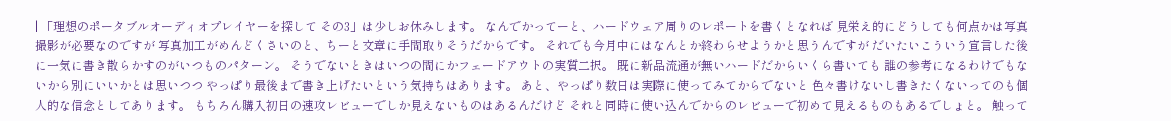| 「理想のポータブルオーディオプレイヤーを探して その3」は少しお休みします。 なんでかってーと、ハードウェア周りのレポートを書くとなれば 見栄え的にどうしても何点かは写真撮影が必要なのですが 写真加工がめんどくさいのと、ちーと文章に手間取りそうだからです。 それでも今月中にはなんとか終わらせようかと思うんですが だいたいこういう宣言した後に一気に書き散らかすのがいつものパターン。 そうでないときはいつの間にかフェードアウトの実質二択。 既に新品流通が無いハードだからいくら書いても 誰の参考になるわけでもないから別にいいかとは思いつつ やっぱり最後まで書き上げたいという気持ちはあります。 あと、やっぱり数日は実際に使ってみてからでないと 色々書けないし書きたくないってのも個人的な信念としてあります。 もちろん購入初日の速攻レビューでしか見えないものはあるんだけど それと同時に使い込んでからのレビューで初めて見えるものもあるでしょと。 触って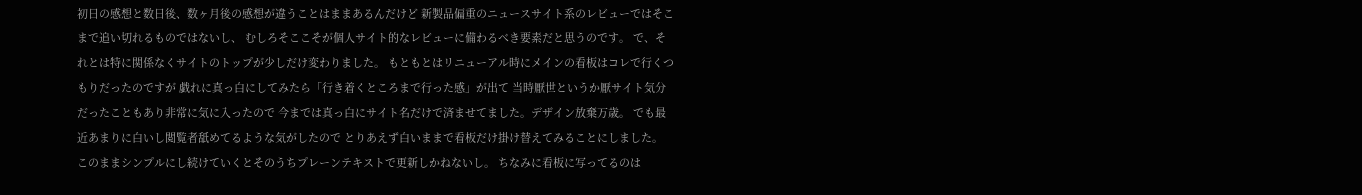初日の感想と数日後、数ヶ月後の感想が違うことはままあるんだけど 新製品偏重のニュースサイト系のレビューではそこまで追い切れるものではないし、 むしろそここそが個人サイト的なレビューに備わるべき要素だと思うのです。 で、それとは特に関係なくサイトのトップが少しだけ変わりました。 もともとはリニューアル時にメインの看板はコレで行くつもりだったのですが 戯れに真っ白にしてみたら「行き着くところまで行った感」が出て 当時厭世というか厭サイト気分だったこともあり非常に気に入ったので 今までは真っ白にサイト名だけで済ませてました。デザイン放棄万歳。 でも最近あまりに白いし閲覧者舐めてるような気がしたので とりあえず白いままで看板だけ掛け替えてみることにしました。 このままシンプルにし続けていくとそのうちプレーンテキストで更新しかねないし。 ちなみに看板に写ってるのは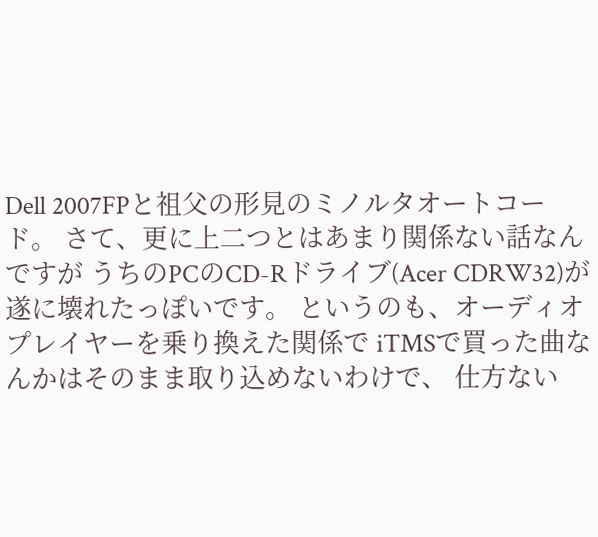Dell 2007FPと祖父の形見のミノルタオートコード。 さて、更に上二つとはあまり関係ない話なんですが うちのPCのCD-Rドライブ(Acer CDRW32)が遂に壊れたっぽいです。 というのも、オーディオプレイヤーを乗り換えた関係で iTMSで買った曲なんかはそのまま取り込めないわけで、 仕方ない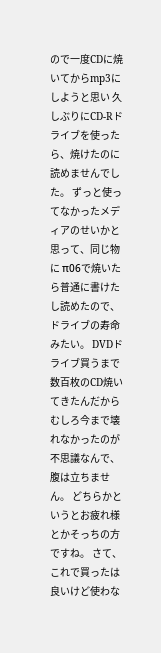ので一度CDに焼いてからmp3にしようと思い 久しぶりにCD-Rドライブを使ったら、焼けたのに読めませんでした。 ずっと使ってなかったメディアのせいかと思って、同じ物に π06で焼いたら普通に書けたし読めたので、ドライブの寿命みたい。 DVDドライブ買うまで数百枚のCD焼いてきたんだから むしろ今まで壊れなかったのが不思議なんで、腹は立ちません。 どちらかというとお疲れ様とかそっちの方ですね。 さて、これで買ったは良いけど使わな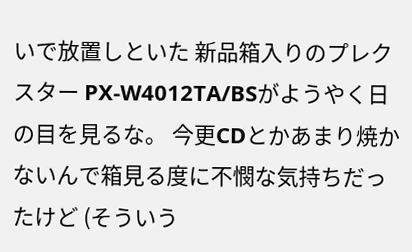いで放置しといた 新品箱入りのプレクスター PX-W4012TA/BSがようやく日の目を見るな。 今更CDとかあまり焼かないんで箱見る度に不憫な気持ちだったけど (そういう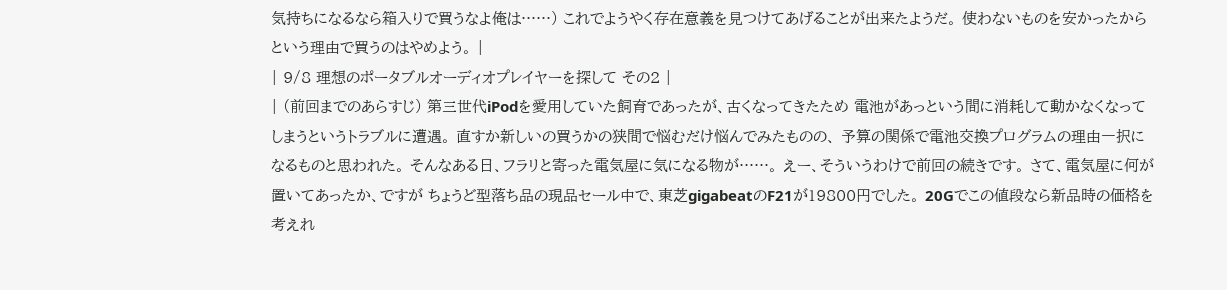気持ちになるなら箱入りで買うなよ俺は……) これでようやく存在意義を見つけてあげることが出来たようだ。 使わないものを安かったからという理由で買うのはやめよう。 |
| 9/8 理想のポータブルオーディオプレイヤーを探して その2 |
| (前回までのあらすじ) 第三世代iPodを愛用していた飼育であったが、古くなってきたため 電池があっという間に消耗して動かなくなってしまうというトラブルに遭遇。 直すか新しいの買うかの狭間で悩むだけ悩んでみたものの、 予算の関係で電池交換プログラムの理由一択になるものと思われた。 そんなある日、フラリと寄った電気屋に気になる物が……。 えー、そういうわけで前回の続きです。 さて、電気屋に何が置いてあったか、ですが ちょうど型落ち品の現品セール中で、東芝gigabeatのF21が19800円でした。 20Gでこの値段なら新品時の価格を考えれ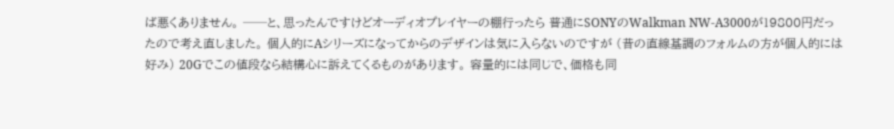ば悪くありません。 ──と、思ったんですけどオーディオプレイヤーの棚行ったら 普通にSONYのWalkman NW-A3000が19800円だったので考え直しました。 個人的にAシリーズになってからのデザインは気に入らないのですが (昔の直線基調のフォルムの方が個人的には好み) 20Gでこの値段なら結構心に訴えてくるものがあります。 容量的には同じで、価格も同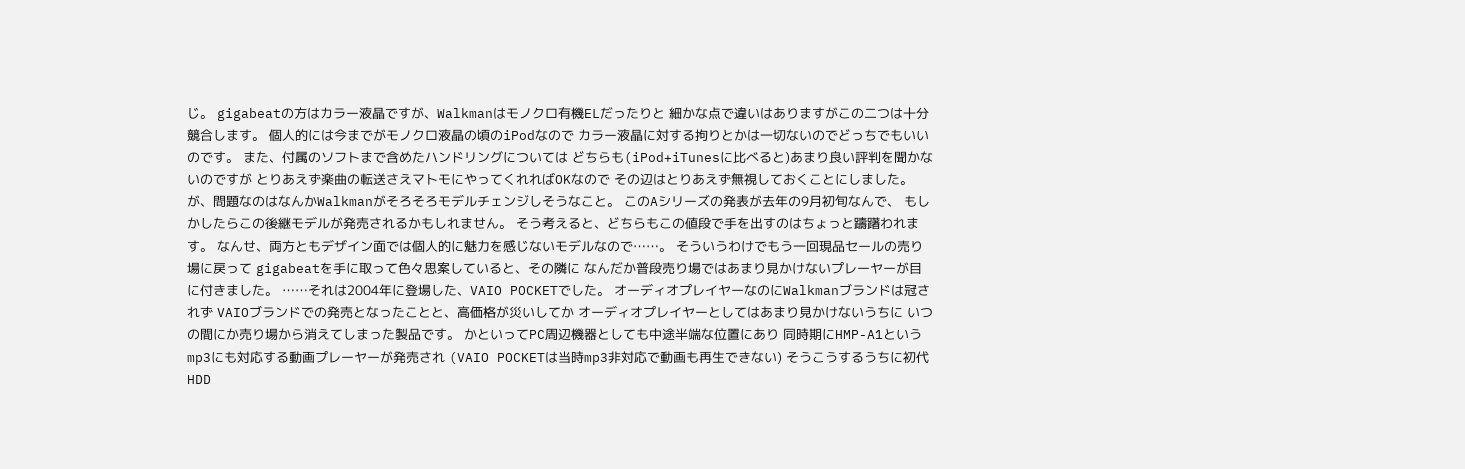じ。 gigabeatの方はカラー液晶ですが、Walkmanはモノクロ有機ELだったりと 細かな点で違いはありますがこの二つは十分競合します。 個人的には今までがモノクロ液晶の頃のiPodなので カラー液晶に対する拘りとかは一切ないのでどっちでもいいのです。 また、付属のソフトまで含めたハンドリングについては どちらも(iPod+iTunesに比べると)あまり良い評判を聞かないのですが とりあえず楽曲の転送さえマトモにやってくれればOKなので その辺はとりあえず無視しておくことにしました。 が、問題なのはなんかWalkmanがそろそろモデルチェンジしそうなこと。 このAシリーズの発表が去年の9月初旬なんで、 もしかしたらこの後継モデルが発売されるかもしれません。 そう考えると、どちらもこの値段で手を出すのはちょっと躊躇われます。 なんせ、両方ともデザイン面では個人的に魅力を感じないモデルなので……。 そういうわけでもう一回現品セールの売り場に戻って gigabeatを手に取って色々思案していると、その隣に なんだか普段売り場ではあまり見かけないプレーヤーが目に付きました。 ……それは2004年に登場した、VAIO POCKETでした。 オーディオプレイヤーなのにWalkmanブランドは冠されず VAIOブランドでの発売となったことと、高価格が災いしてか オーディオプレイヤーとしてはあまり見かけないうちに いつの間にか売り場から消えてしまった製品です。 かといってPC周辺機器としても中途半端な位置にあり 同時期にHMP-A1というmp3にも対応する動画プレーヤーが発売され (VAIO POCKETは当時mp3非対応で動画も再生できない) そうこうするうちに初代HDD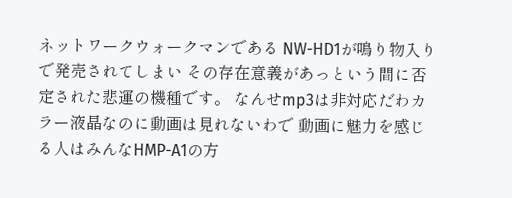ネットワークウォークマンである NW-HD1が鳴り物入りで発売されてしまい その存在意義があっという間に否定された悲運の機種です。 なんせmp3は非対応だわカラー液晶なのに動画は見れないわで 動画に魅力を感じる人はみんなHMP-A1の方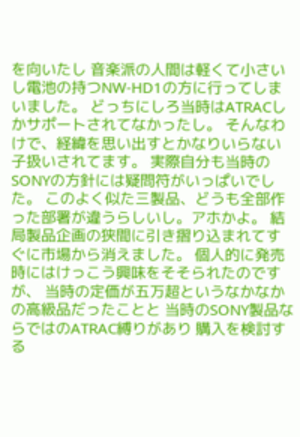を向いたし 音楽派の人間は軽くて小さいし電池の持つNW-HD1の方に行ってしまいました。 どっちにしろ当時はATRACしかサポートされてなかったし。 そんなわけで、経緯を思い出すとかなりいらない子扱いされてます。 実際自分も当時のSONYの方針には疑問符がいっぱいでした。 このよく似た三製品、どうも全部作った部署が違うらしいし。アホかよ。 結局製品企画の狭間に引き摺り込まれてすぐに市場から消えました。 個人的に発売時にはけっこう興味をそそられたのですが、 当時の定価が五万超というなかなかの高級品だったことと 当時のSONY製品ならではのATRAC縛りがあり 購入を検討する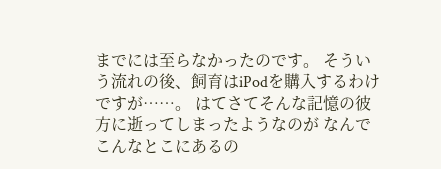までには至らなかったのです。 そういう流れの後、飼育はiPodを購入するわけですが……。 はてさてそんな記憶の彼方に逝ってしまったようなのが なんでこんなとこにあるの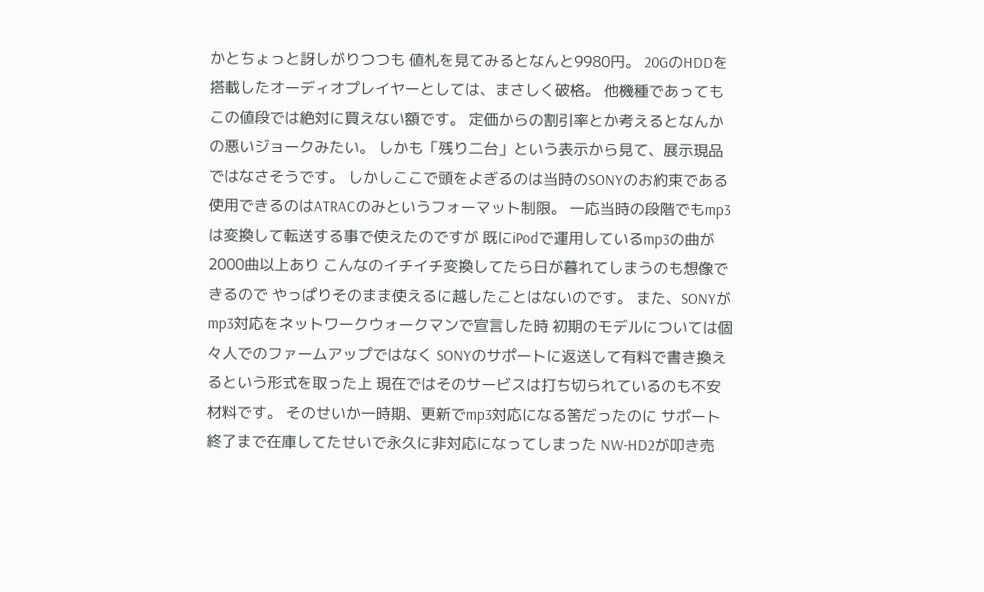かとちょっと訝しがりつつも 値札を見てみるとなんと9980円。 20GのHDDを搭載したオーディオプレイヤーとしては、まさしく破格。 他機種であってもこの値段では絶対に買えない額です。 定価からの割引率とか考えるとなんかの悪いジョークみたい。 しかも「残り二台」という表示から見て、展示現品ではなさそうです。 しかしここで頭をよぎるのは当時のSONYのお約束である 使用できるのはATRACのみというフォーマット制限。 一応当時の段階でもmp3は変換して転送する事で使えたのですが 既にiPodで運用しているmp3の曲が2000曲以上あり こんなのイチイチ変換してたら日が暮れてしまうのも想像できるので やっぱりそのまま使えるに越したことはないのです。 また、SONYがmp3対応をネットワークウォークマンで宣言した時 初期のモデルについては個々人でのファームアップではなく SONYのサポートに返送して有料で書き換えるという形式を取った上 現在ではそのサービスは打ち切られているのも不安材料です。 そのせいか一時期、更新でmp3対応になる筈だったのに サポート終了まで在庫してたせいで永久に非対応になってしまった NW-HD2が叩き売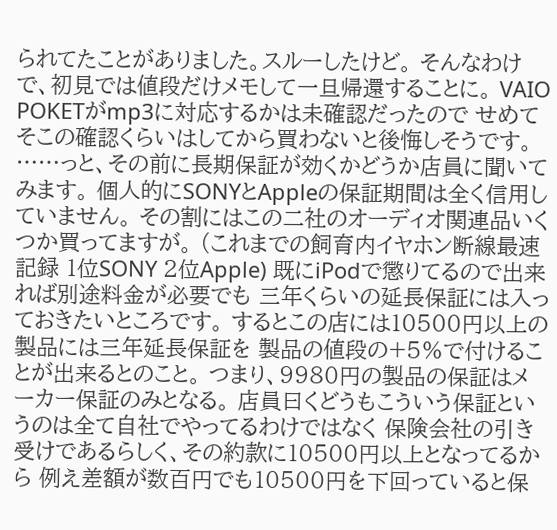られてたことがありました。スルーしたけど。 そんなわけで、初見では値段だけメモして一旦帰還することに。 VAIO POKETがmp3に対応するかは未確認だったので せめてそこの確認くらいはしてから買わないと後悔しそうです。 ……っと、その前に長期保証が効くかどうか店員に聞いてみます。 個人的にSONYとAppleの保証期間は全く信用していません。 その割にはこの二社のオーディオ関連品いくつか買ってますが。 (これまでの飼育内イヤホン断線最速記録 1位SONY 2位Apple) 既にiPodで懲りてるので出来れば別途料金が必要でも 三年くらいの延長保証には入っておきたいところです。 するとこの店には10500円以上の製品には三年延長保証を 製品の値段の+5%で付けることが出来るとのこと。 つまり、9980円の製品の保証はメーカー保証のみとなる。 店員曰くどうもこういう保証というのは全て自社でやってるわけではなく 保険会社の引き受けであるらしく、その約款に10500円以上となってるから 例え差額が数百円でも10500円を下回っていると保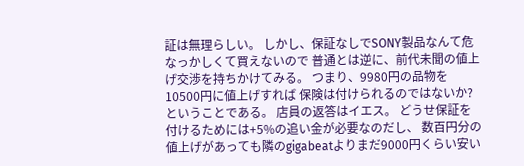証は無理らしい。 しかし、保証なしでSONY製品なんて危なっかしくて買えないので 普通とは逆に、前代未聞の値上げ交渉を持ちかけてみる。 つまり、9980円の品物を10500円に値上げすれば 保険は付けられるのではないか? ということである。 店員の返答はイエス。 どうせ保証を付けるためには+5%の追い金が必要なのだし、 数百円分の値上げがあっても隣のgigabeatよりまだ9000円くらい安い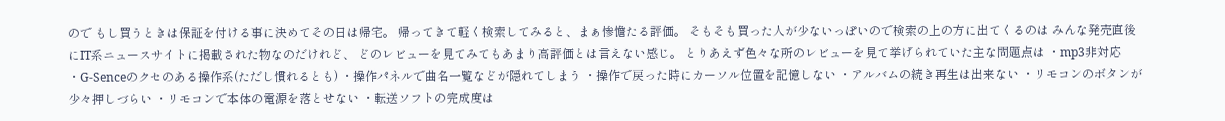ので もし買うときは保証を付ける事に決めてその日は帰宅。 帰ってきて軽く検索してみると、まぁ惨憺たる評価。 そもそも買った人が少ないっぽいので検索の上の方に出てくるのは みんな発売直後にIT系ニュースサイトに掲載された物なのだけれど、 どのレビューを見てみてもあまり高評価とは言えない感じ。 とりあえず色々な所のレビューを見て挙げられていた主な問題点は ・mp3非対応 ・G-Senceのクセのある操作系(ただし慣れるとも) ・操作パネルで曲名一覧などが隠れてしまう ・操作で戻った時にカーソル位置を記憶しない ・アルバムの続き再生は出来ない ・リモコンのボタンが少々押しづらい ・リモコンで本体の電源を落とせない ・転送ソフトの完成度は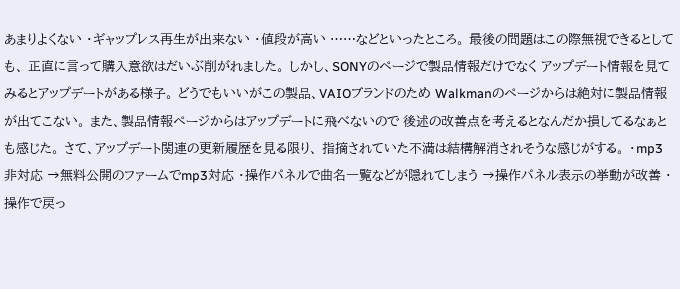あまりよくない ・ギャップレス再生が出来ない ・値段が高い ……などといったところ。 最後の問題はこの際無視できるとしても、 正直に言って購入意欲はだいぶ削がれました。 しかし、SONYのページで製品情報だけでなく アップデート情報を見てみるとアップデートがある様子。 どうでもいいがこの製品、VAIOブランドのため Walkmanのページからは絶対に製品情報が出てこない。 また、製品情報ページからはアップデートに飛べないので 後述の改善点を考えるとなんだか損してるなぁとも感じた。 さて、アップデート関連の更新履歴を見る限り、 指摘されていた不満は結構解消されそうな感じがする。 ・mp3非対応 →無料公開のファームでmp3対応 ・操作パネルで曲名一覧などが隠れてしまう →操作パネル表示の挙動が改善 ・操作で戻っ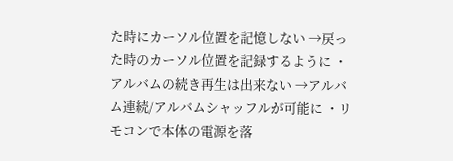た時にカーソル位置を記憶しない →戻った時のカーソル位置を記録するように ・アルバムの続き再生は出来ない →アルバム連続/アルバムシャッフルが可能に ・リモコンで本体の電源を落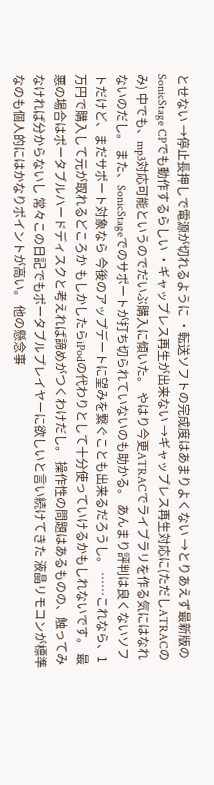とせない →停止長押しで電源が切れるように ・転送ソフトの完成度はあまりよくない →とりあえず最新版のSonicStage CPでも動作するらしい ・ギャップレス再生が出来ない →ギャップレス再生対応に(ただしATRACのみ) 中でも、mp3対応可能というのでだいぶ購入に傾いた。 やはり今更ATRACでライブラリを作る気にはなれないのだし。 また、SonicStageでのサポートが打ち切られていないのも助かる。 あんまり評判は良くないソフトだけど、まだサポート対象なら 今後のアップデートに望みを繋ぐことも出来るだろうし。 ……これなら、1万円で購入して元が取れるどころか もしかしたらiPodの代わりとして十分使っていけるかもしれないです。 最悪の場合はポータブルハードディスクと考えれば諦めがつくわけだし。 操作性の問題はあるものの、触ってみなければ分からないし 常々この日記でもポータブルプレイヤーに欲しいと言い続けてきた 液晶リモコンが標準なのも個人的にはかなりポイントが高い。 他の懸念事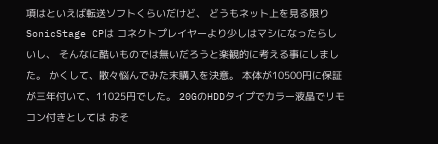項はといえば転送ソフトくらいだけど、 どうもネット上を見る限りSonicStage CPは コネクトプレイヤーより少しはマシになったらしいし、 そんなに酷いものでは無いだろうと楽観的に考える事にしました。 かくして、散々悩んでみた末購入を決意。 本体が10500円に保証が三年付いて、11025円でした。 20GのHDDタイプでカラー液晶でリモコン付きとしては おそ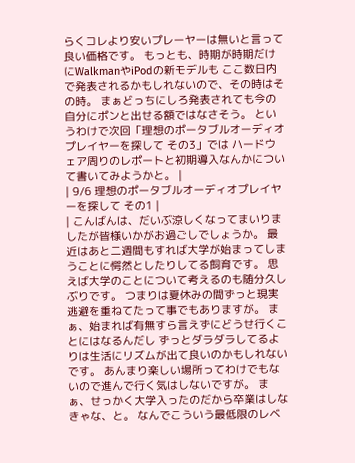らくコレより安いプレーヤーは無いと言って良い価格です。 もっとも、時期が時期だけにWalkmanやiPodの新モデルも ここ数日内で発表されるかもしれないので、その時はその時。 まぁどっちにしろ発表されても今の自分にポンと出せる額ではなさそう。 というわけで次回「理想のポータブルオーディオプレイヤーを探して その3」では ハードウェア周りのレポートと初期導入なんかについて書いてみようかと。 |
| 9/6 理想のポータブルオーディオプレイヤーを探して その1 |
| こんばんは、だいぶ涼しくなってまいりましたが皆様いかがお過ごしでしょうか。 最近はあと二週間もすれば大学が始まってしまうことに愕然としたりしてる飼育です。 思えば大学のことについて考えるのも随分久しぶりです。 つまりは夏休みの間ずっと現実逃避を重ねてたって事でもありますが。 まぁ、始まれば有無すら言えずにどうせ行くことにはなるんだし ずっとダラダラしてるよりは生活にリズムが出て良いのかもしれないです。 あんまり楽しい場所ってわけでもないので進んで行く気はしないですが。 まぁ、せっかく大学入ったのだから卒業はしなきゃな、と。 なんでこういう最低限のレベ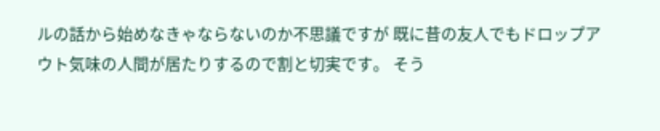ルの話から始めなきゃならないのか不思議ですが 既に昔の友人でもドロップアウト気味の人間が居たりするので割と切実です。 そう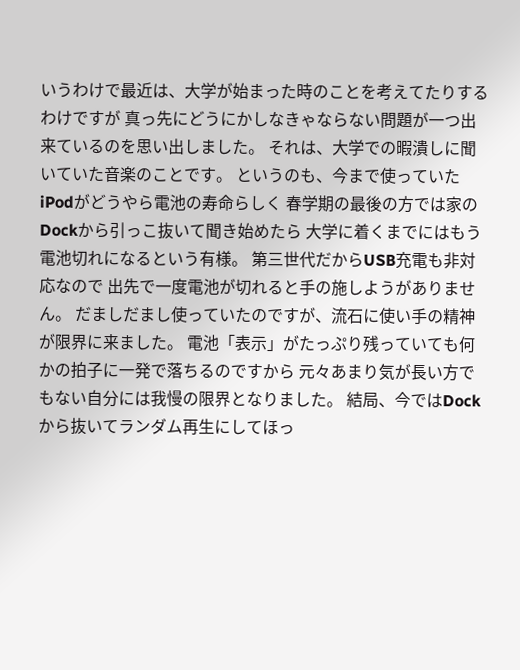いうわけで最近は、大学が始まった時のことを考えてたりするわけですが 真っ先にどうにかしなきゃならない問題が一つ出来ているのを思い出しました。 それは、大学での暇潰しに聞いていた音楽のことです。 というのも、今まで使っていたiPodがどうやら電池の寿命らしく 春学期の最後の方では家のDockから引っこ抜いて聞き始めたら 大学に着くまでにはもう電池切れになるという有様。 第三世代だからUSB充電も非対応なので 出先で一度電池が切れると手の施しようがありません。 だましだまし使っていたのですが、流石に使い手の精神が限界に来ました。 電池「表示」がたっぷり残っていても何かの拍子に一発で落ちるのですから 元々あまり気が長い方でもない自分には我慢の限界となりました。 結局、今ではDockから抜いてランダム再生にしてほっ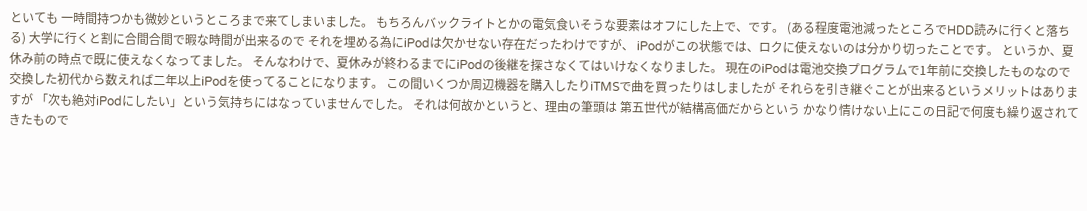といても 一時間持つかも微妙というところまで来てしまいました。 もちろんバックライトとかの電気食いそうな要素はオフにした上で、です。 (ある程度電池減ったところでHDD読みに行くと落ちる) 大学に行くと割に合間合間で暇な時間が出来るので それを埋める為にiPodは欠かせない存在だったわけですが、 iPodがこの状態では、ロクに使えないのは分かり切ったことです。 というか、夏休み前の時点で既に使えなくなってました。 そんなわけで、夏休みが終わるまでにiPodの後継を探さなくてはいけなくなりました。 現在のiPodは電池交換プログラムで1年前に交換したものなので 交換した初代から数えれば二年以上iPodを使ってることになります。 この間いくつか周辺機器を購入したりiTMSで曲を買ったりはしましたが それらを引き継ぐことが出来るというメリットはありますが 「次も絶対iPodにしたい」という気持ちにはなっていませんでした。 それは何故かというと、理由の筆頭は 第五世代が結構高価だからという かなり情けない上にこの日記で何度も繰り返されてきたもので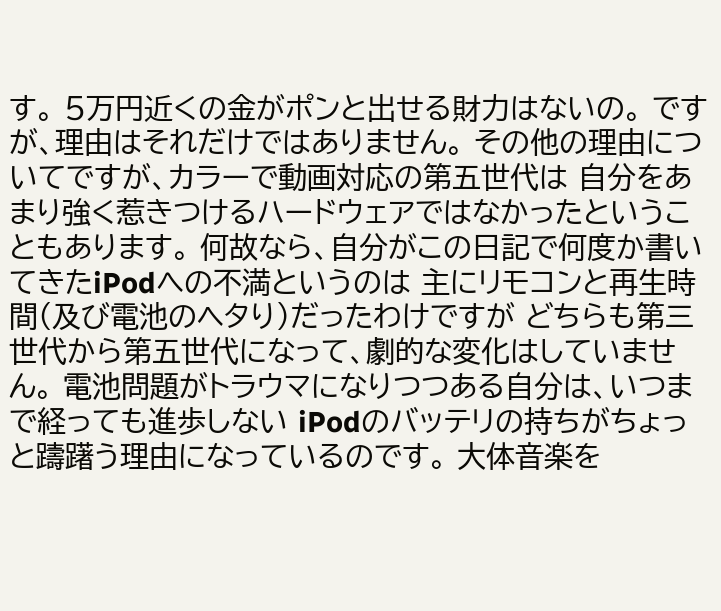す。 5万円近くの金がポンと出せる財力はないの。 ですが、理由はそれだけではありません。 その他の理由についてですが、カラーで動画対応の第五世代は 自分をあまり強く惹きつけるハードウェアではなかったということもあります。 何故なら、自分がこの日記で何度か書いてきたiPodへの不満というのは 主にリモコンと再生時間(及び電池のヘタり)だったわけですが どちらも第三世代から第五世代になって、劇的な変化はしていません。 電池問題がトラウマになりつつある自分は、いつまで経っても進歩しない iPodのバッテリの持ちがちょっと躊躇う理由になっているのです。 大体音楽を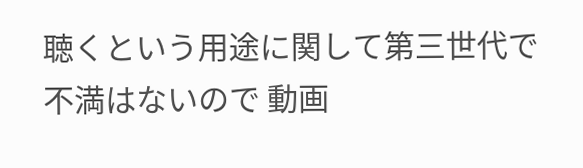聴くという用途に関して第三世代で不満はないので 動画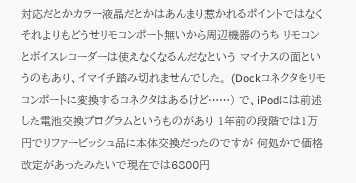対応だとかカラー液晶だとかはあんまり惹かれるポイントではなく それよりもどうせリモコンポート無いから周辺機器のうち リモコンとボイスレコーダーは使えなくなるんだなという マイナスの面というのもあり、イマイチ踏み切れませんでした。 (Dockコネクタをリモコンポートに変換するコネクタはあるけど……) で、iPodには前述した電池交換プログラムというものがあり 1年前の段階では1万円でリファービッシュ品に本体交換だったのですが 何処かで価格改定があったみたいで現在では6800円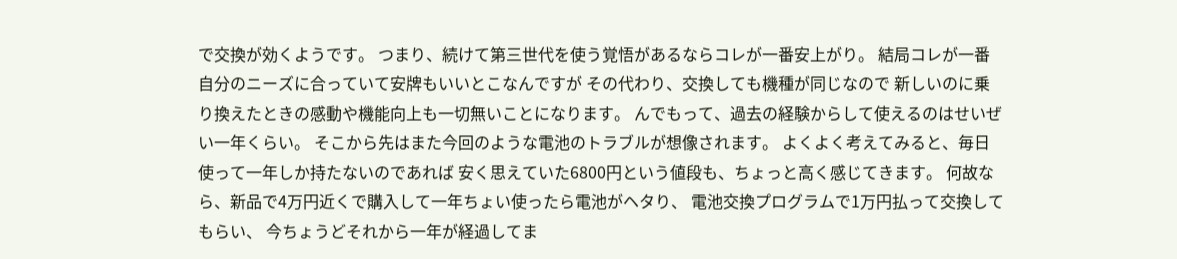で交換が効くようです。 つまり、続けて第三世代を使う覚悟があるならコレが一番安上がり。 結局コレが一番自分のニーズに合っていて安牌もいいとこなんですが その代わり、交換しても機種が同じなので 新しいのに乗り換えたときの感動や機能向上も一切無いことになります。 んでもって、過去の経験からして使えるのはせいぜい一年くらい。 そこから先はまた今回のような電池のトラブルが想像されます。 よくよく考えてみると、毎日使って一年しか持たないのであれば 安く思えていた6800円という値段も、ちょっと高く感じてきます。 何故なら、新品で4万円近くで購入して一年ちょい使ったら電池がヘタり、 電池交換プログラムで1万円払って交換してもらい、 今ちょうどそれから一年が経過してま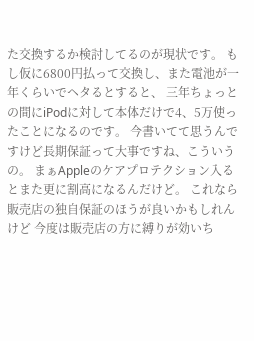た交換するか検討してるのが現状です。 もし仮に6800円払って交換し、また電池が一年くらいでヘタるとすると、 三年ちょっとの間にiPodに対して本体だけで4、5万使ったことになるのです。 今書いてて思うんですけど長期保証って大事ですね、こういうの。 まぁAppleのケアプロテクション入るとまた更に割高になるんだけど。 これなら販売店の独自保証のほうが良いかもしれんけど 今度は販売店の方に縛りが効いち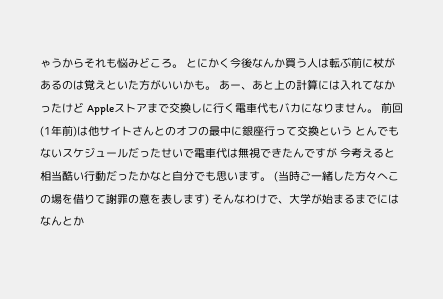ゃうからそれも悩みどころ。 とにかく今後なんか買う人は転ぶ前に杖があるのは覚えといた方がいいかも。 あー、あと上の計算には入れてなかったけど Appleストアまで交換しに行く電車代もバカになりません。 前回(1年前)は他サイトさんとのオフの最中に銀座行って交換という とんでもないスケジュールだったせいで電車代は無視できたんですが 今考えると相当酷い行動だったかなと自分でも思います。 (当時ご一緒した方々へこの場を借りて謝罪の意を表します) そんなわけで、大学が始まるまでには なんとか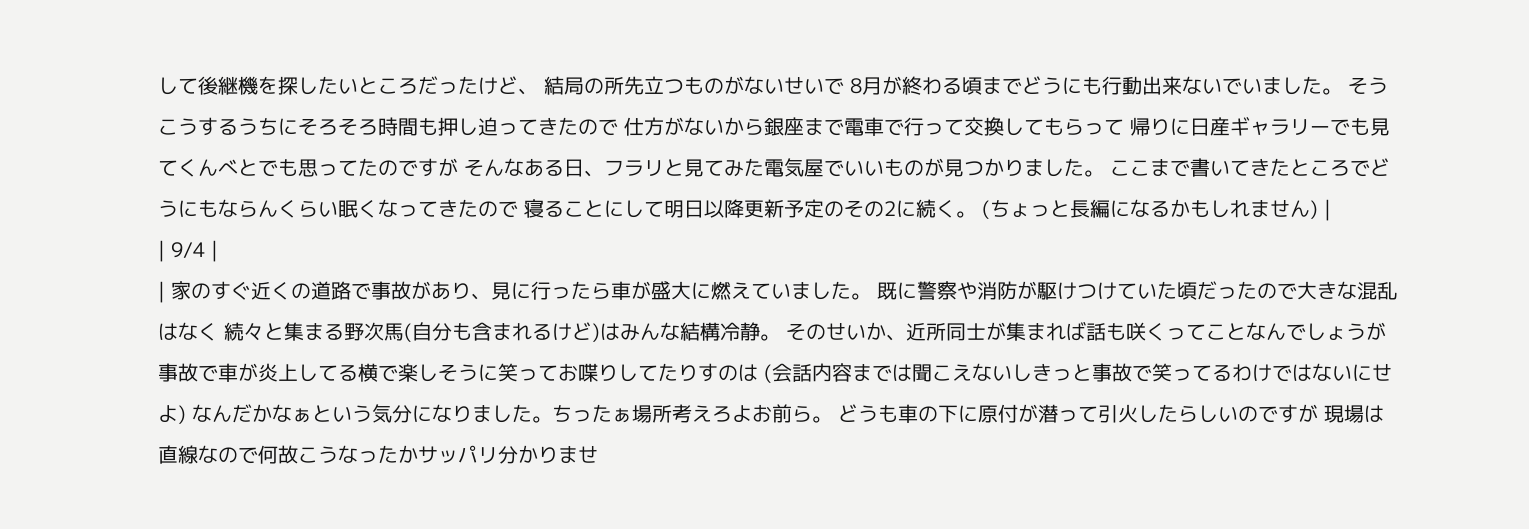して後継機を探したいところだったけど、 結局の所先立つものがないせいで 8月が終わる頃までどうにも行動出来ないでいました。 そうこうするうちにそろそろ時間も押し迫ってきたので 仕方がないから銀座まで電車で行って交換してもらって 帰りに日産ギャラリーでも見てくんべとでも思ってたのですが そんなある日、フラリと見てみた電気屋でいいものが見つかりました。 ここまで書いてきたところでどうにもならんくらい眠くなってきたので 寝ることにして明日以降更新予定のその2に続く。 (ちょっと長編になるかもしれません) |
| 9/4 |
| 家のすぐ近くの道路で事故があり、見に行ったら車が盛大に燃えていました。 既に警察や消防が駆けつけていた頃だったので大きな混乱はなく 続々と集まる野次馬(自分も含まれるけど)はみんな結構冷静。 そのせいか、近所同士が集まれば話も咲くってことなんでしょうが 事故で車が炎上してる横で楽しそうに笑ってお喋りしてたりすのは (会話内容までは聞こえないしきっと事故で笑ってるわけではないにせよ) なんだかなぁという気分になりました。ちったぁ場所考えろよお前ら。 どうも車の下に原付が潜って引火したらしいのですが 現場は直線なので何故こうなったかサッパリ分かりませ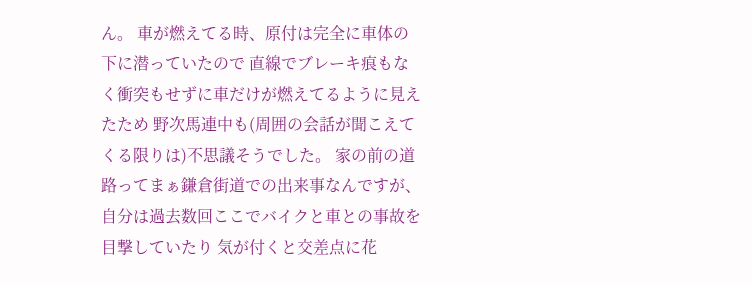ん。 車が燃えてる時、原付は完全に車体の下に潜っていたので 直線でブレーキ痕もなく衝突もせずに車だけが燃えてるように見えたため 野次馬連中も(周囲の会話が聞こえてくる限りは)不思議そうでした。 家の前の道路ってまぁ鎌倉街道での出来事なんですが、 自分は過去数回ここでバイクと車との事故を目撃していたり 気が付くと交差点に花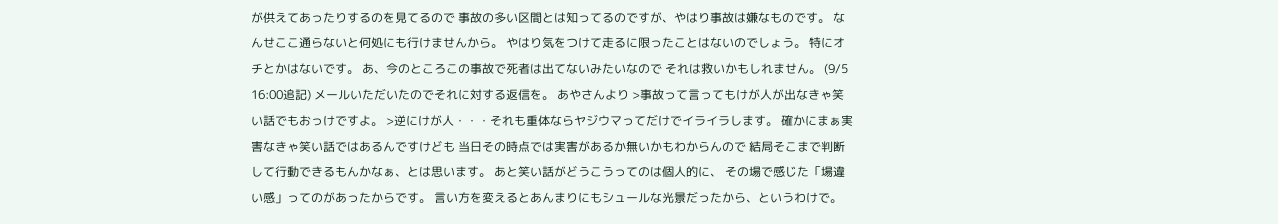が供えてあったりするのを見てるので 事故の多い区間とは知ってるのですが、やはり事故は嫌なものです。 なんせここ通らないと何処にも行けませんから。 やはり気をつけて走るに限ったことはないのでしょう。 特にオチとかはないです。 あ、今のところこの事故で死者は出てないみたいなので それは救いかもしれません。 (9/5 16:00追記) メールいただいたのでそれに対する返信を。 あやさんより >事故って言ってもけが人が出なきゃ笑い話でもおっけですよ。 >逆にけが人・・・それも重体ならヤジウマってだけでイライラします。 確かにまぁ実害なきゃ笑い話ではあるんですけども 当日その時点では実害があるか無いかもわからんので 結局そこまで判断して行動できるもんかなぁ、とは思います。 あと笑い話がどうこうってのは個人的に、 その場で感じた「場違い感」ってのがあったからです。 言い方を変えるとあんまりにもシュールな光景だったから、というわけで。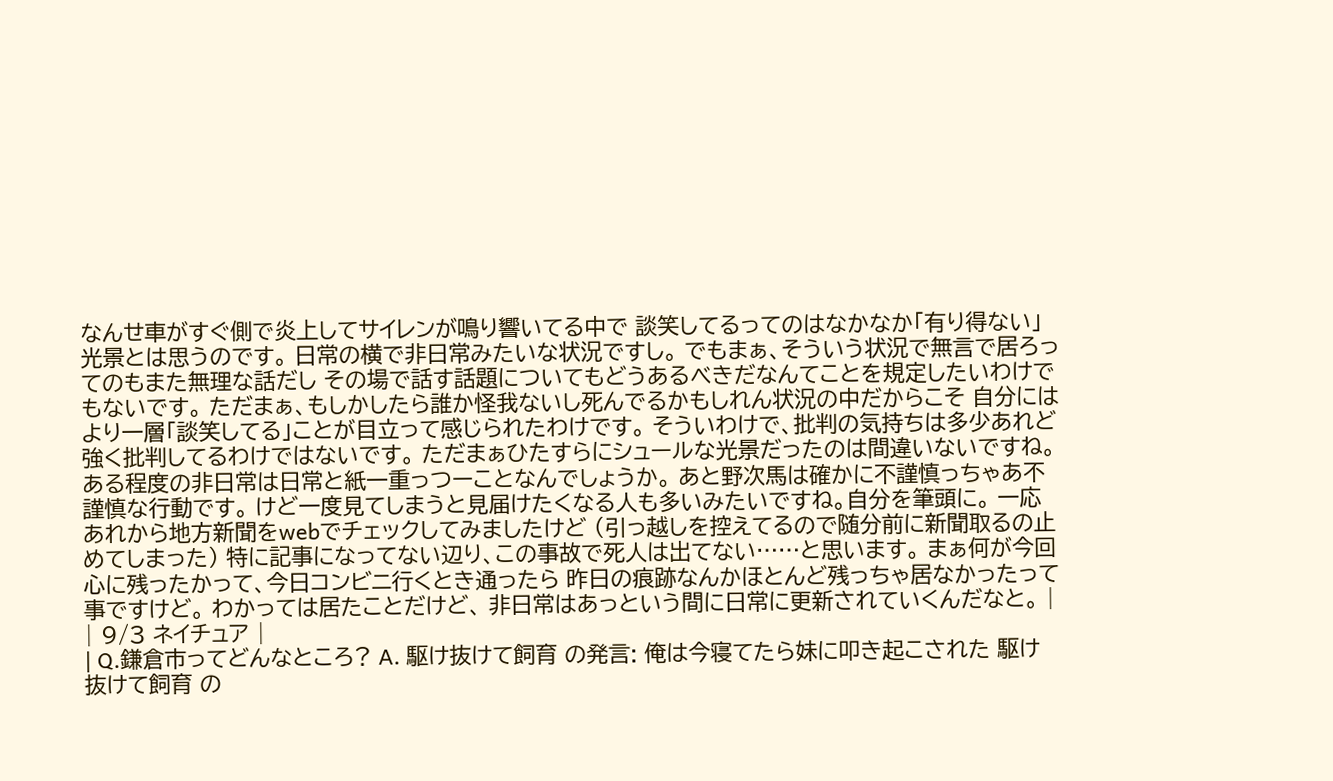なんせ車がすぐ側で炎上してサイレンが鳴り響いてる中で 談笑してるってのはなかなか「有り得ない」光景とは思うのです。 日常の横で非日常みたいな状況ですし。 でもまぁ、そういう状況で無言で居ろってのもまた無理な話だし その場で話す話題についてもどうあるべきだなんてことを規定したいわけでもないです。 ただまぁ、もしかしたら誰か怪我ないし死んでるかもしれん状況の中だからこそ 自分にはより一層「談笑してる」ことが目立って感じられたわけです。 そういわけで、批判の気持ちは多少あれど強く批判してるわけではないです。 ただまぁひたすらにシュールな光景だったのは間違いないですね。 ある程度の非日常は日常と紙一重っつーことなんでしょうか。 あと野次馬は確かに不謹慎っちゃあ不謹慎な行動です。 けど一度見てしまうと見届けたくなる人も多いみたいですね。自分を筆頭に。 一応あれから地方新聞をwebでチェックしてみましたけど (引っ越しを控えてるので随分前に新聞取るの止めてしまった) 特に記事になってない辺り、この事故で死人は出てない……と思います。 まぁ何が今回心に残ったかって、今日コンビニ行くとき通ったら 昨日の痕跡なんかほとんど残っちゃ居なかったって事ですけど。 わかっては居たことだけど、 非日常はあっという間に日常に更新されていくんだなと。 |
| 9/3 ネイチュア |
| Q.鎌倉市ってどんなところ? A. 駆け抜けて飼育 の発言: 俺は今寝てたら妹に叩き起こされた 駆け抜けて飼育 の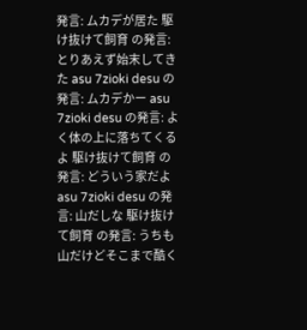発言: ムカデが居た 駆け抜けて飼育 の発言: とりあえず始末してきた asu 7zioki desu の発言: ムカデかー asu 7zioki desu の発言: よく体の上に落ちてくるよ 駆け抜けて飼育 の発言: どういう家だよ asu 7zioki desu の発言: 山だしな 駆け抜けて飼育 の発言: うちも山だけどそこまで酷く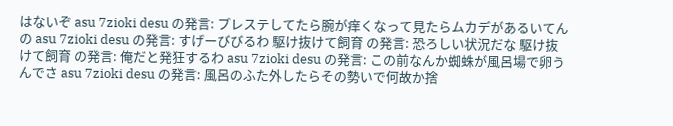はないぞ asu 7zioki desu の発言: プレステしてたら腕が痒くなって見たらムカデがあるいてんの asu 7zioki desu の発言: すげーびびるわ 駆け抜けて飼育 の発言: 恐ろしい状況だな 駆け抜けて飼育 の発言: 俺だと発狂するわ asu 7zioki desu の発言: この前なんか蜘蛛が風呂場で卵うんでさ asu 7zioki desu の発言: 風呂のふた外したらその勢いで何故か捨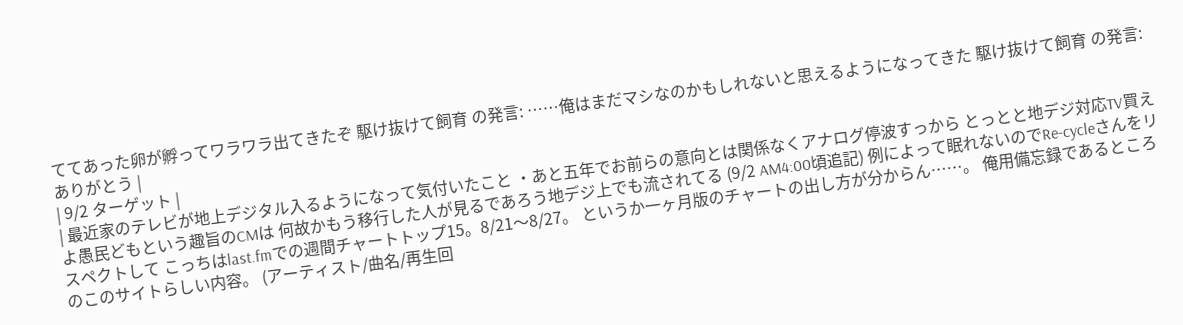ててあった卵が孵ってワラワラ出てきたぞ 駆け抜けて飼育 の発言: ……俺はまだマシなのかもしれないと思えるようになってきた 駆け抜けて飼育 の発言: ありがとう |
| 9/2 ターゲット |
| 最近家のテレビが地上デジタル入るようになって気付いたこと ・あと五年でお前らの意向とは関係なくアナログ停波すっから とっとと地デジ対応TV買えよ愚民どもという趣旨のCMは 何故かもう移行した人が見るであろう地デジ上でも流されてる (9/2 AM4:00頃追記) 例によって眠れないのでRe-cycleさんをリスペクトして こっちはlast.fmでの週間チャートトップ15。8/21〜8/27。 というか一ヶ月版のチャートの出し方が分からん……。 俺用備忘録であるところのこのサイトらしい内容。 (アーティスト/曲名/再生回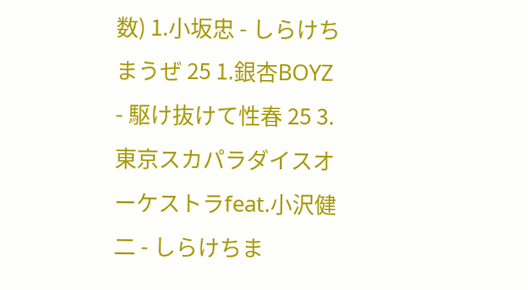数) 1.小坂忠 - しらけちまうぜ 25 1.銀杏BOYZ - 駆け抜けて性春 25 3.東京スカパラダイスオーケストラfeat.小沢健二 - しらけちま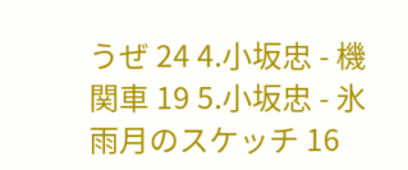うぜ 24 4.小坂忠 - 機関車 19 5.小坂忠 - 氷雨月のスケッチ 16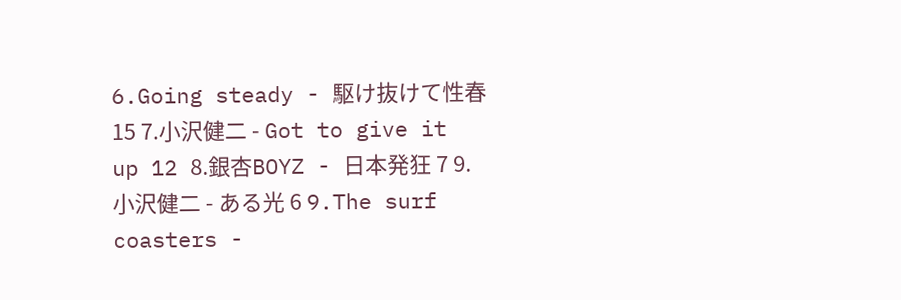6.Going steady - 駆け抜けて性春 15 7.小沢健二 - Got to give it up 12 8.銀杏BOYZ - 日本発狂 7 9.小沢健二 - ある光 6 9.The surf coasters -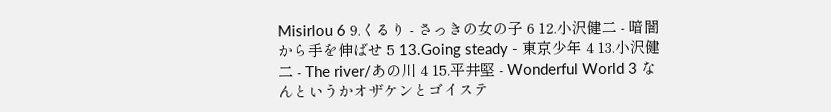Misirlou 6 9.くるり - さっきの女の子 6 12.小沢健二 - 暗闇から手を伸ばせ 5 13.Going steady - 東京少年 4 13.小沢健二 - The river/あの川 4 15.平井堅 - Wonderful World 3 なんというかオザケンとゴイステ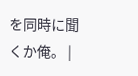を同時に聞くか俺。 |